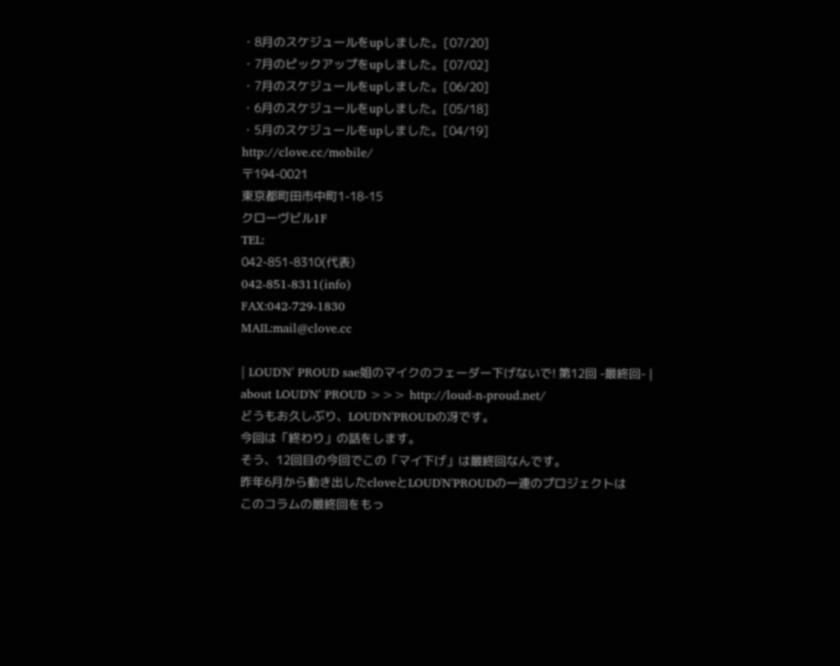・8月のスケジュールをupしました。[07/20]
・7月のピックアップをupしました。[07/02]
・7月のスケジュールをupしました。[06/20]
・6月のスケジュールをupしました。[05/18]
・5月のスケジュールをupしました。[04/19]
http://clove.cc/mobile/
〒194-0021
東京都町田市中町1-18-15
クローヴビル1F
TEL:
042-851-8310(代表)
042-851-8311(info)
FAX:042-729-1830
MAIL:mail@clove.cc

| LOUD'N' PROUD sae姐のマイクのフェーダー下げないで! 第12回 -最終回- |
about LOUD'N' PROUD >>> http://loud-n-proud.net/
どうもお久しぶり、LOUD'N'PROUDの冴です。
今回は「終わり」の話をします。
そう、12回目の今回でこの「マイ下げ」は最終回なんです。
昨年6月から動き出したcloveとLOUD'N'PROUDの一連のプロジェクトは
このコラムの最終回をもっ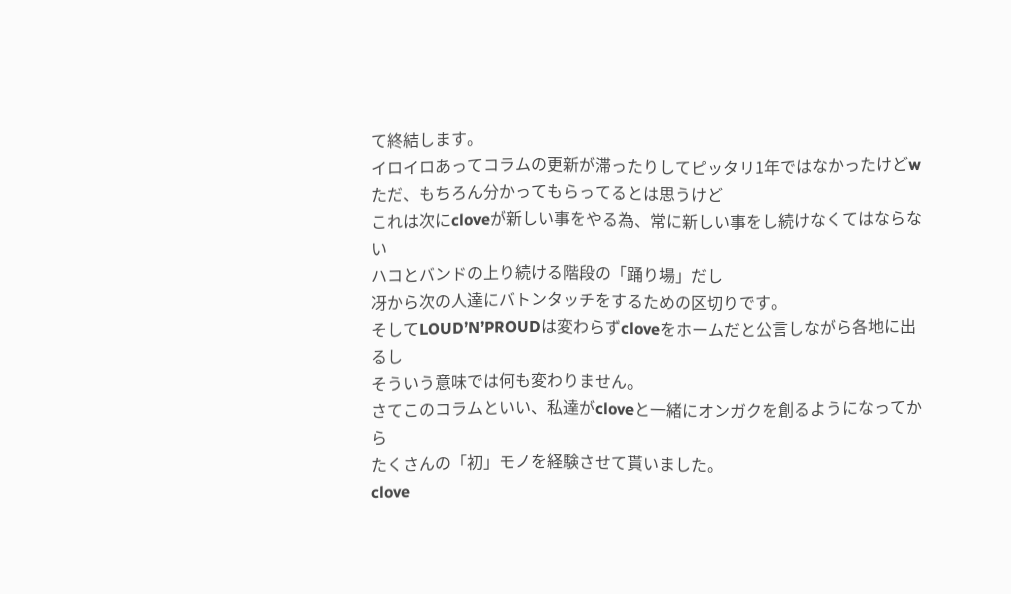て終結します。
イロイロあってコラムの更新が滞ったりしてピッタリ1年ではなかったけどw
ただ、もちろん分かってもらってるとは思うけど
これは次にcloveが新しい事をやる為、常に新しい事をし続けなくてはならない
ハコとバンドの上り続ける階段の「踊り場」だし
冴から次の人達にバトンタッチをするための区切りです。
そしてLOUD’N’PROUDは変わらずcloveをホームだと公言しながら各地に出るし
そういう意味では何も変わりません。
さてこのコラムといい、私達がcloveと一緒にオンガクを創るようになってから
たくさんの「初」モノを経験させて貰いました。
clove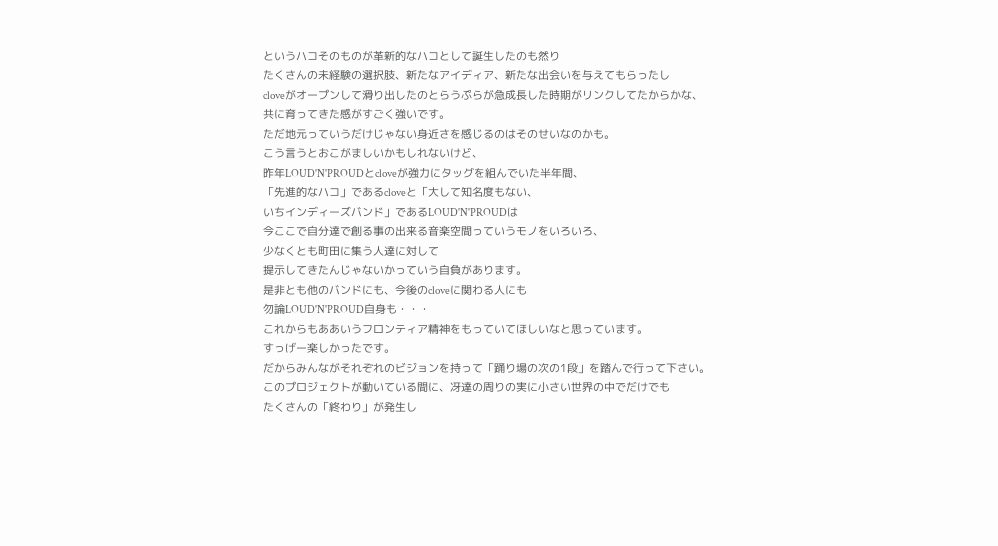というハコそのものが革新的なハコとして誕生したのも然り
たくさんの未経験の選択肢、新たなアイディア、新たな出会いを与えてもらったし
cloveがオープンして滑り出したのとらうぷらが急成長した時期がリンクしてたからかな、
共に育ってきた感がすごく強いです。
ただ地元っていうだけじゃない身近さを感じるのはそのせいなのかも。
こう言うとおこがましいかもしれないけど、
昨年LOUD'N'PROUDとcloveが強力にタッグを組んでいた半年間、
「先進的なハコ」であるcloveと「大して知名度もない、
いちインディーズバンド」であるLOUD'N'PROUDは
今ここで自分達で創る事の出来る音楽空間っていうモノをいろいろ、
少なくとも町田に集う人達に対して
提示してきたんじゃないかっていう自負があります。
是非とも他のバンドにも、今後のcloveに関わる人にも
勿論LOUD'N'PROUD自身も・・・
これからもああいうフロンティア精神をもっていてほしいなと思っています。
すっげー楽しかったです。
だからみんながそれぞれのビジョンを持って「踊り場の次の1段」を踏んで行って下さい。
このプロジェクトが動いている間に、冴達の周りの実に小さい世界の中でだけでも
たくさんの「終わり」が発生し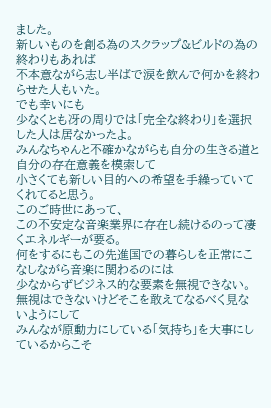ました。
新しいものを創る為のスクラップ&ビルドの為の終わりもあれば
不本意ながら志し半ばで涙を飲んで何かを終わらせた人もいた。
でも幸いにも
少なくとも冴の周りでは「完全な終わり」を選択した人は居なかったよ。
みんなちゃんと不確かながらも自分の生きる道と自分の存在意義を模索して
小さくても新しい目的への希望を手繰っていてくれてると思う。
このご時世にあって、
この不安定な音楽業界に存在し続けるのって凄くエネルギーが要る。
何をするにもこの先進国での暮らしを正常にこなしながら音楽に関わるのには
少なからずビジネス的な要素を無視できない。
無視はできないけどそこを敢えてなるべく見ないようにして
みんなが原動力にしている「気持ち」を大事にしているからこそ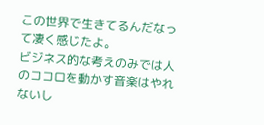この世界で生きてるんだなって凄く感じたよ。
ビジネス的な考えのみでは人のココロを動かす音楽はやれないし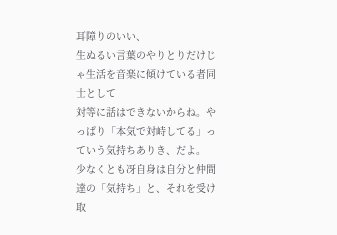耳障りのいい、
生ぬるい言葉のやりとりだけじゃ生活を音楽に傾けている者同士として
対等に話はできないからね。やっぱり「本気で対峙してる」っていう気持ちありき、だよ。
少なくとも冴自身は自分と仲間達の「気持ち」と、それを受け取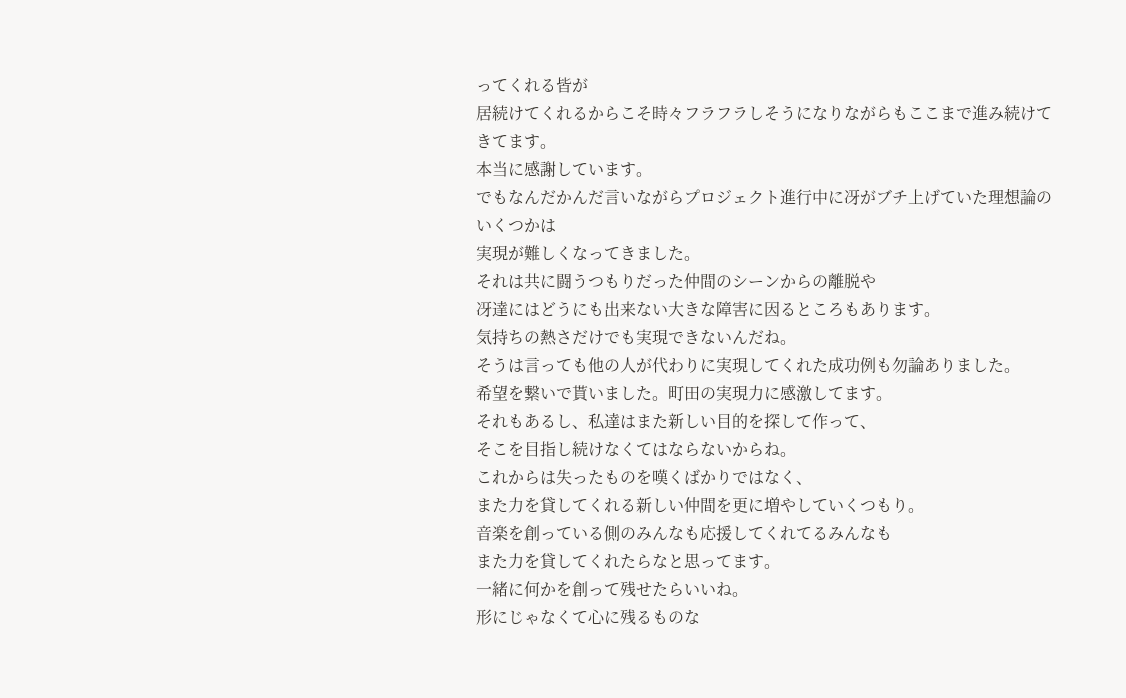ってくれる皆が
居続けてくれるからこそ時々フラフラしそうになりながらもここまで進み続けてきてます。
本当に感謝しています。
でもなんだかんだ言いながらプロジェクト進行中に冴がブチ上げていた理想論のいくつかは
実現が難しくなってきました。
それは共に闘うつもりだった仲間のシーンからの離脱や
冴達にはどうにも出来ない大きな障害に因るところもあります。
気持ちの熱さだけでも実現できないんだね。
そうは言っても他の人が代わりに実現してくれた成功例も勿論ありました。
希望を繋いで貰いました。町田の実現力に感激してます。
それもあるし、私達はまた新しい目的を探して作って、
そこを目指し続けなくてはならないからね。
これからは失ったものを嘆くばかりではなく、
また力を貸してくれる新しい仲間を更に増やしていくつもり。
音楽を創っている側のみんなも応援してくれてるみんなも
また力を貸してくれたらなと思ってます。
一緒に何かを創って残せたらいいね。
形にじゃなくて心に残るものな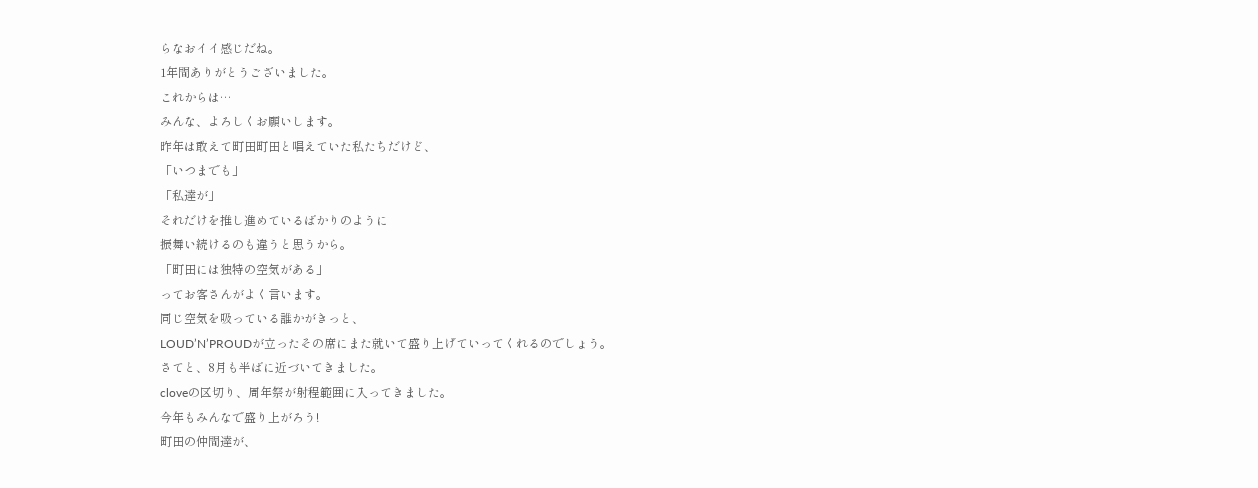らなおイイ感じだね。
1年間ありがとうございました。
これからは…
みんな、よろしくお願いします。
昨年は敢えて町田町田と唱えていた私たちだけど、
「いつまでも」
「私達が」
それだけを推し進めているばかりのように
振舞い続けるのも違うと思うから。
「町田には独特の空気がある」
ってお客さんがよく言います。
同じ空気を吸っている誰かがきっと、
LOUD’N’PROUDが立ったその席にまた就いて盛り上げていってくれるのでしょう。
さてと、8月も半ばに近づいてきました。
cloveの区切り、周年祭が射程範囲に入ってきました。
今年もみんなで盛り上がろう!
町田の仲間達が、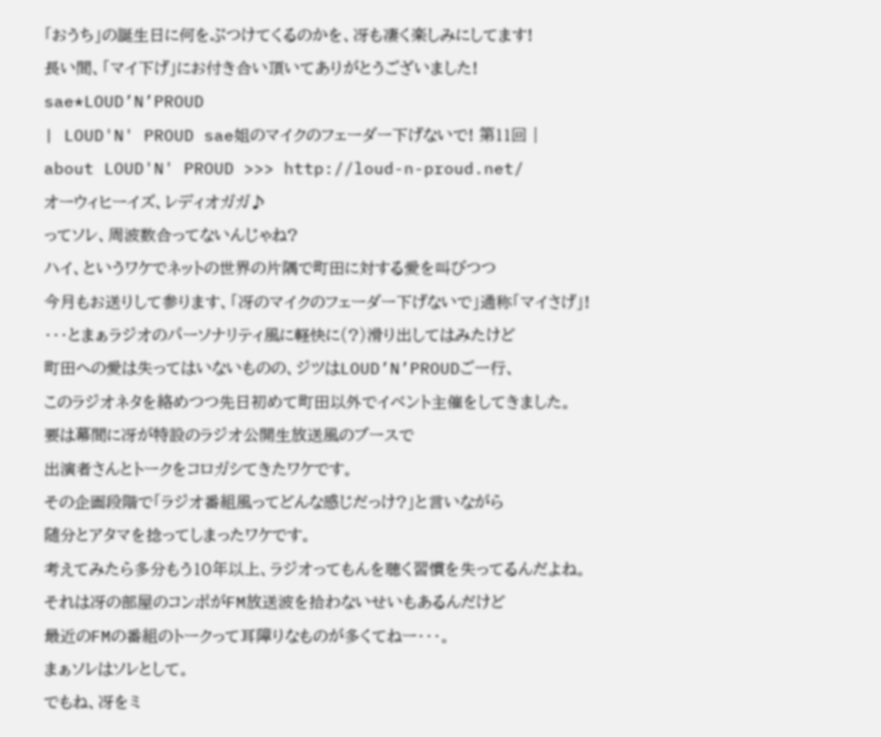「おうち」の誕生日に何をぶつけてくるのかを、冴も凄く楽しみにしてます!
長い間、「マイ下げ」にお付き合い頂いてありがとうございました!
sae*LOUD’N’PROUD
| LOUD'N' PROUD sae姐のマイクのフェーダー下げないで! 第11回 |
about LOUD'N' PROUD >>> http://loud-n-proud.net/
オーウィヒーイズ、レディオガガ♪
ってソレ、周波数合ってないんじゃね?
ハイ、というワケでネットの世界の片隅で町田に対する愛を叫びつつ
今月もお送りして参ります、「冴のマイクのフェーダー下げないで」通称「マイさげ」!
・・・とまぁラジオのパーソナリティ風に軽快に(?)滑り出してはみたけど
町田への愛は失ってはいないものの、ジツはLOUD’N’PROUDご一行、
このラジオネタを絡めつつ先日初めて町田以外でイベント主催をしてきました。
要は幕間に冴が特設のラジオ公開生放送風のブースで
出演者さんとトークをコロガシてきたワケです。
その企画段階で「ラジオ番組風ってどんな感じだっけ?」と言いながら
随分とアタマを捻ってしまったワケです。
考えてみたら多分もう10年以上、ラジオってもんを聴く習慣を失ってるんだよね。
それは冴の部屋のコンポがFM放送波を拾わないせいもあるんだけど
最近のFMの番組のトークって耳障りなものが多くてねー・・・。
まぁソレはソレとして。
でもね、冴をミ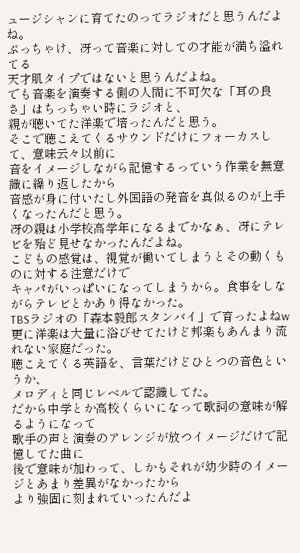ュージシャンに育てたのってラジオだと思うんだよね。
ぶっちゃけ、冴って音楽に対しての才能が満ち溢れてる
天才肌タイプではないと思うんだよね。
でも音楽を演奏する側の人間に不可欠な「耳の良さ」はちっちゃい時にラジオと、
親が聴いてた洋楽で培ったんだと思う。
そこで聴こえてくるサウンドだけにフォーカスして、意味云々以前に
音をイメージしながら記憶するっていう作業を無意識に繰り返したから
音感が身に付いたし外国語の発音を真似るのが上手くなったんだと思う。
冴の親は小学校高学年になるまでかなぁ、冴にテレビを殆ど見せなかったんだよね。
こどもの感覚は、視覚が働いてしまうとその動くものに対する注意だけで
キャパがいっぱいになってしまうから。食事をしながらテレビとかあり得なかった。
TBSラジオの「森本毅郎スタンバイ」で育ったよねw
更に洋楽は大量に浴びせてたけど邦楽もあんまり流れない家庭だった。
聴こえてくる英語を、言葉だけどひとつの音色というか、
メロディと同じレベルで認識してた。
だから中学とか高校くらいになって歌詞の意味が解るようになって
歌手の声と演奏のアレンジが放つイメージだけで記憶してた曲に
後で意味が加わって、しかもそれが幼少時のイメージとあまり差異がなかったから
より強固に刻まれていったんだよ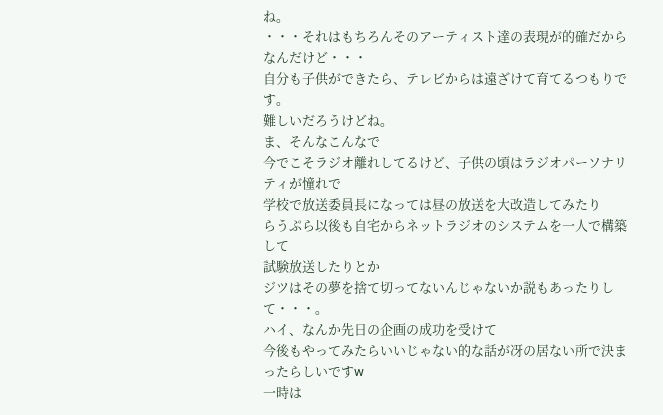ね。
・・・それはもちろんそのアーティスト達の表現が的確だからなんだけど・・・
自分も子供ができたら、テレビからは遠ざけて育てるつもりです。
難しいだろうけどね。
ま、そんなこんなで
今でこそラジオ離れしてるけど、子供の頃はラジオパーソナリティが憧れで
学校で放送委員長になっては昼の放送を大改造してみたり
らうぷら以後も自宅からネットラジオのシステムを一人で構築して
試験放送したりとか
ジツはその夢を捨て切ってないんじゃないか説もあったりして・・・。
ハイ、なんか先日の企画の成功を受けて
今後もやってみたらいいじゃない的な話が冴の居ない所で決まったらしいですw
一時は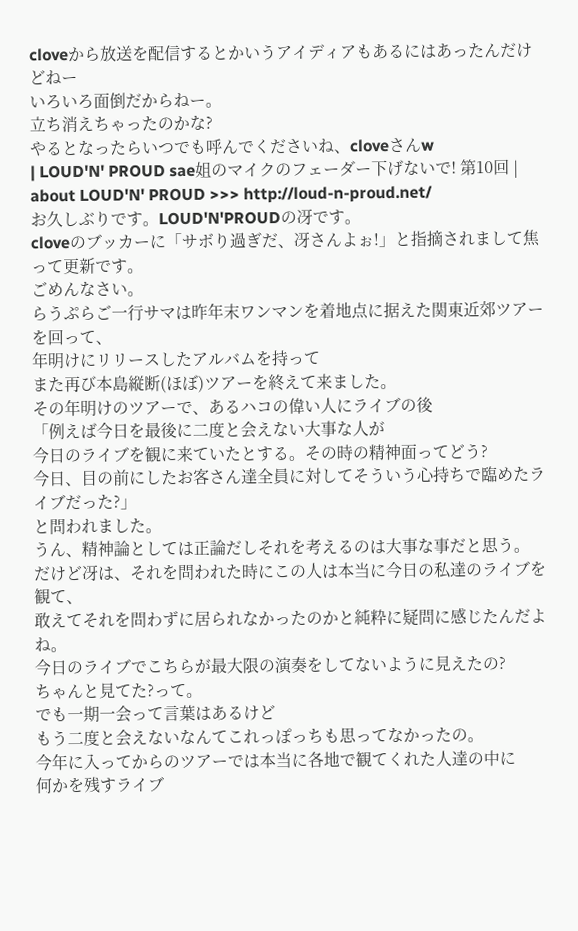cloveから放送を配信するとかいうアイディアもあるにはあったんだけどねー
いろいろ面倒だからねー。
立ち消えちゃったのかな?
やるとなったらいつでも呼んでくださいね、cloveさんw
| LOUD'N' PROUD sae姐のマイクのフェーダー下げないで! 第10回 |
about LOUD'N' PROUD >>> http://loud-n-proud.net/
お久しぶりです。LOUD'N'PROUDの冴です。
cloveのブッカーに「サボり過ぎだ、冴さんよぉ!」と指摘されまして焦って更新です。
ごめんなさい。
らうぷらご一行サマは昨年末ワンマンを着地点に据えた関東近郊ツアーを回って、
年明けにリリースしたアルバムを持って
また再び本島縦断(ほぼ)ツアーを終えて来ました。
その年明けのツアーで、あるハコの偉い人にライブの後
「例えば今日を最後に二度と会えない大事な人が
今日のライブを観に来ていたとする。その時の精神面ってどう?
今日、目の前にしたお客さん達全員に対してそういう心持ちで臨めたライブだった?」
と問われました。
うん、精神論としては正論だしそれを考えるのは大事な事だと思う。
だけど冴は、それを問われた時にこの人は本当に今日の私達のライブを観て、
敢えてそれを問わずに居られなかったのかと純粋に疑問に感じたんだよね。
今日のライブでこちらが最大限の演奏をしてないように見えたの?
ちゃんと見てた?って。
でも一期一会って言葉はあるけど
もう二度と会えないなんてこれっぽっちも思ってなかったの。
今年に入ってからのツアーでは本当に各地で観てくれた人達の中に
何かを残すライブ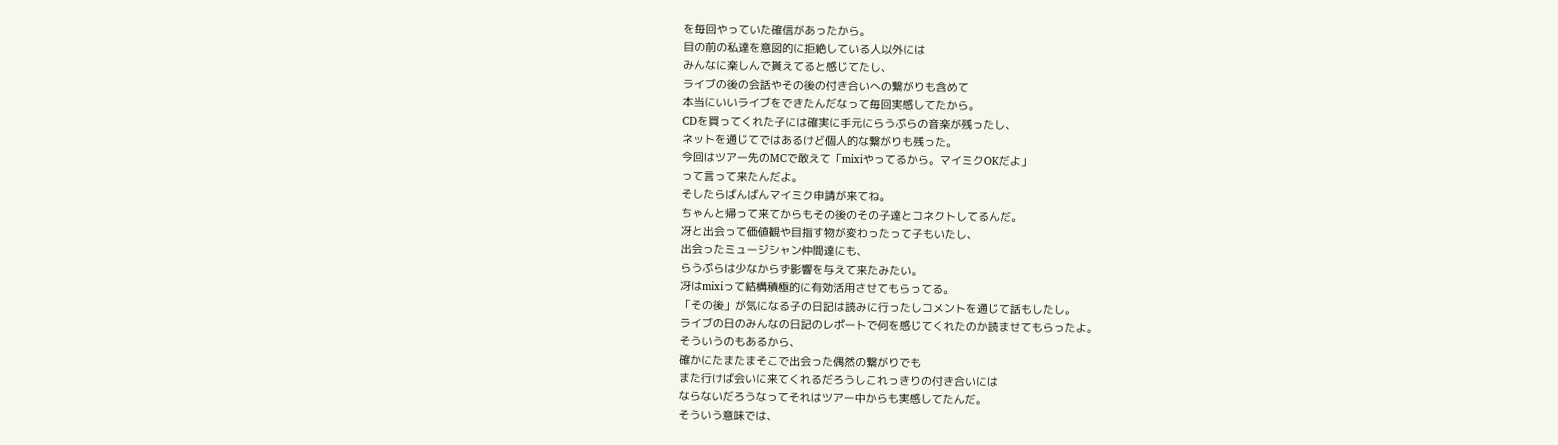を毎回やっていた確信があったから。
目の前の私達を意図的に拒絶している人以外には
みんなに楽しんで貰えてると感じてたし、
ライブの後の会話やその後の付き合いへの繋がりも含めて
本当にいいライブをできたんだなって毎回実感してたから。
CDを買ってくれた子には確実に手元にらうぷらの音楽が残ったし、
ネットを通じてではあるけど個人的な繋がりも残った。
今回はツアー先のMCで敢えて「mixiやってるから。マイミクOKだよ」
って言って来たんだよ。
そしたらばんばんマイミク申請が来てね。
ちゃんと帰って来てからもその後のその子達とコネクトしてるんだ。
冴と出会って価値観や目指す物が変わったって子もいたし、
出会ったミュージシャン仲間達にも、
らうぷらは少なからず影響を与えて来たみたい。
冴はmixiって結構積極的に有効活用させてもらってる。
「その後」が気になる子の日記は読みに行ったしコメントを通じて話もしたし。
ライブの日のみんなの日記のレポートで何を感じてくれたのか読ませてもらったよ。
そういうのもあるから、
確かにたまたまそこで出会った偶然の繋がりでも
また行けば会いに来てくれるだろうしこれっきりの付き合いには
ならないだろうなってそれはツアー中からも実感してたんだ。
そういう意味では、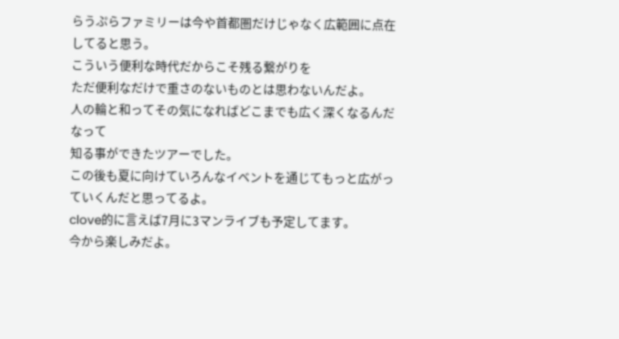らうぷらファミリーは今や首都圏だけじゃなく広範囲に点在してると思う。
こういう便利な時代だからこそ残る繋がりを
ただ便利なだけで重さのないものとは思わないんだよ。
人の輪と和ってその気になればどこまでも広く深くなるんだなって
知る事ができたツアーでした。
この後も夏に向けていろんなイベントを通じてもっと広がっていくんだと思ってるよ。
clove的に言えば7月に3マンライブも予定してます。
今から楽しみだよ。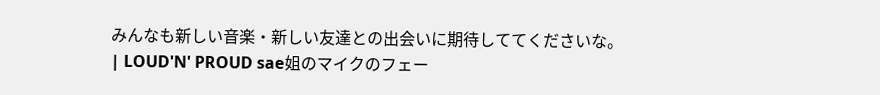みんなも新しい音楽・新しい友達との出会いに期待しててくださいな。
| LOUD'N' PROUD sae姐のマイクのフェー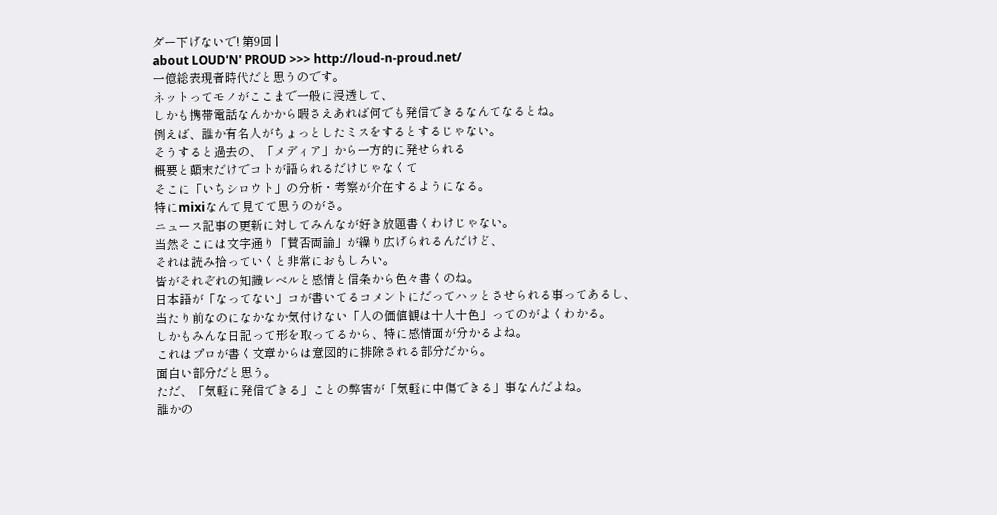ダー下げないで! 第9回 |
about LOUD'N' PROUD >>> http://loud-n-proud.net/
一億総表現者時代だと思うのです。
ネットってモノがここまで一般に浸透して、
しかも携帯電話なんかから暇さえあれば何でも発信できるなんてなるとね。
例えば、誰か有名人がちょっとしたミスをするとするじゃない。
そうすると過去の、「メディア」から一方的に発せられる
概要と顛末だけでコトが語られるだけじゃなくて
そこに「いちシロウト」の分析・考察が介在するようになる。
特にmixiなんて見てて思うのがさ。
ニュース記事の更新に対してみんなが好き放題書くわけじゃない。
当然そこには文字通り「賛否両論」が繰り広げられるんだけど、
それは読み拾っていくと非常におもしろい。
皆がそれぞれの知識レベルと感情と信条から色々書くのね。
日本語が「なってない」コが書いてるコメントにだってハッとさせられる事ってあるし、
当たり前なのになかなか気付けない「人の価値観は十人十色」ってのがよくわかる。
しかもみんな日記って形を取ってるから、特に感情面が分かるよね。
これはプロが書く文章からは意図的に排除される部分だから。
面白い部分だと思う。
ただ、「気軽に発信できる」ことの弊害が「気軽に中傷できる」事なんだよね。
誰かの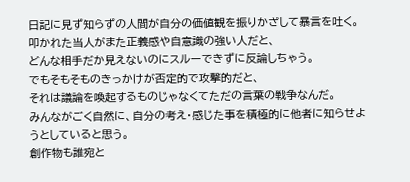日記に見ず知らずの人間が自分の価値観を振りかざして暴言を吐く。
叩かれた当人がまた正義感や自意識の強い人だと、
どんな相手だか見えないのにスルーできずに反論しちゃう。
でもそもそものきっかけが否定的で攻撃的だと、
それは議論を喚起するものじゃなくてただの言葉の戦争なんだ。
みんながごく自然に、自分の考え・感じた事を積極的に他者に知らせようとしていると思う。
創作物も誰宛と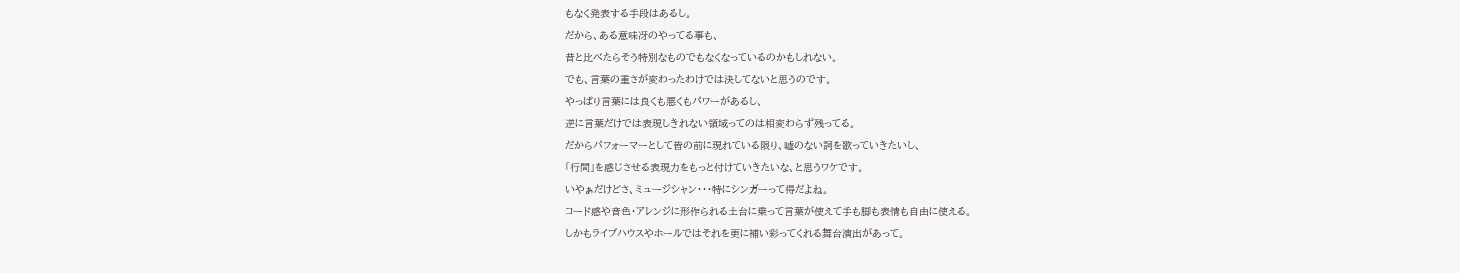もなく発表する手段はあるし。
だから、ある意味冴のやってる事も、
昔と比べたらそう特別なものでもなくなっているのかもしれない。
でも、言葉の重さが変わったわけでは決してないと思うのです。
やっぱり言葉には良くも悪くもパワーがあるし、
逆に言葉だけでは表現しきれない領域ってのは相変わらず残ってる。
だからパフォーマーとして皆の前に現れている限り、嘘のない詞を歌っていきたいし、
「行間」を感じさせる表現力をもっと付けていきたいな、と思うワケです。
いやぁだけどさ、ミュージシャン・・・特にシンガーって得だよね。
コード感や音色・アレンジに形作られる土台に乗って言葉が使えて手も脚も表情も自由に使える。
しかもライブハウスやホールではそれを更に補い彩ってくれる舞台演出があって。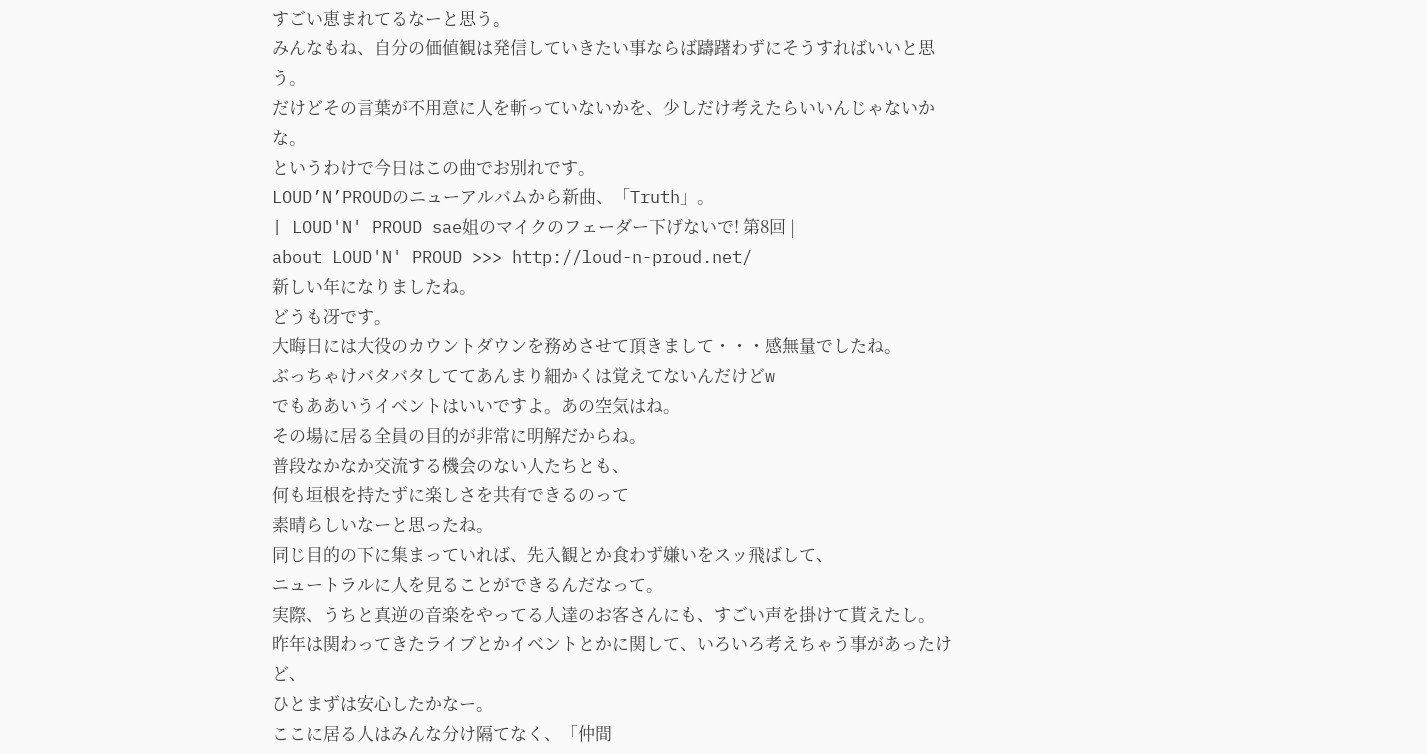すごい恵まれてるなーと思う。
みんなもね、自分の価値観は発信していきたい事ならば躊躇わずにそうすればいいと思う。
だけどその言葉が不用意に人を斬っていないかを、少しだけ考えたらいいんじゃないかな。
というわけで今日はこの曲でお別れです。
LOUD’N’PROUDのニューアルバムから新曲、「Truth」。
| LOUD'N' PROUD sae姐のマイクのフェーダー下げないで! 第8回 |
about LOUD'N' PROUD >>> http://loud-n-proud.net/
新しい年になりましたね。
どうも冴です。
大晦日には大役のカウントダウンを務めさせて頂きまして・・・感無量でしたね。
ぶっちゃけバタバタしててあんまり細かくは覚えてないんだけどw
でもああいうイベントはいいですよ。あの空気はね。
その場に居る全員の目的が非常に明解だからね。
普段なかなか交流する機会のない人たちとも、
何も垣根を持たずに楽しさを共有できるのって
素晴らしいなーと思ったね。
同じ目的の下に集まっていれば、先入観とか食わず嫌いをスッ飛ばして、
ニュートラルに人を見ることができるんだなって。
実際、うちと真逆の音楽をやってる人達のお客さんにも、すごい声を掛けて貰えたし。
昨年は関わってきたライブとかイベントとかに関して、いろいろ考えちゃう事があったけど、
ひとまずは安心したかなー。
ここに居る人はみんな分け隔てなく、「仲間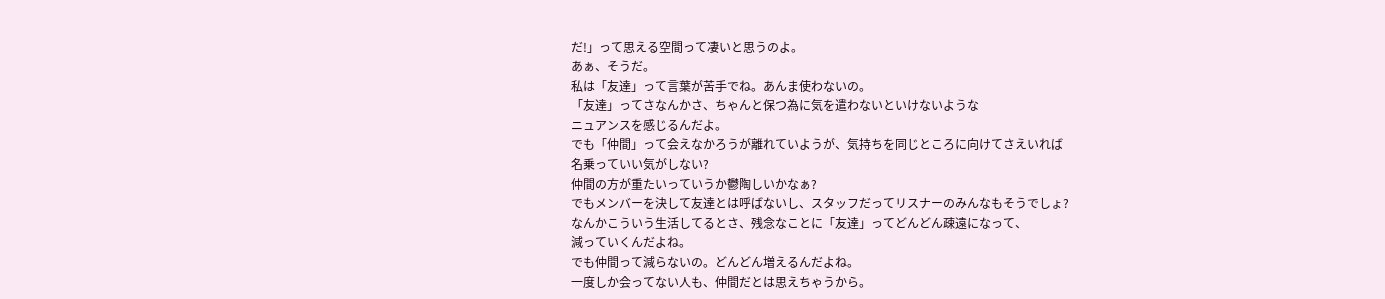だ!」って思える空間って凄いと思うのよ。
あぁ、そうだ。
私は「友達」って言葉が苦手でね。あんま使わないの。
「友達」ってさなんかさ、ちゃんと保つ為に気を遣わないといけないような
ニュアンスを感じるんだよ。
でも「仲間」って会えなかろうが離れていようが、気持ちを同じところに向けてさえいれば
名乗っていい気がしない?
仲間の方が重たいっていうか鬱陶しいかなぁ?
でもメンバーを決して友達とは呼ばないし、スタッフだってリスナーのみんなもそうでしょ?
なんかこういう生活してるとさ、残念なことに「友達」ってどんどん疎遠になって、
減っていくんだよね。
でも仲間って減らないの。どんどん増えるんだよね。
一度しか会ってない人も、仲間だとは思えちゃうから。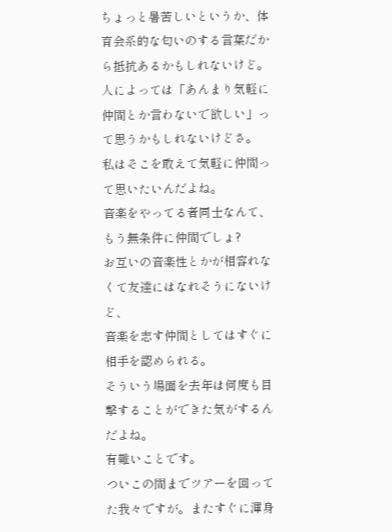ちょっと暑苦しいというか、体育会系的な匂いのする言葉だから抵抗あるかもしれないけど。
人によっては「あんまり気軽に仲間とか言わないで欲しい」って思うかもしれないけどさ。
私はそこを敢えて気軽に仲間って思いたいんだよね。
音楽をやってる者同士なんて、もう無条件に仲間でしょ?
お互いの音楽性とかが相容れなくて友達にはなれそうにないけど、
音楽を志す仲間としてはすぐに相手を認められる。
そういう場面を去年は何度も目撃することができた気がするんだよね。
有難いことです。
ついこの間までツアーを回ってた我々ですが。またすぐに渾身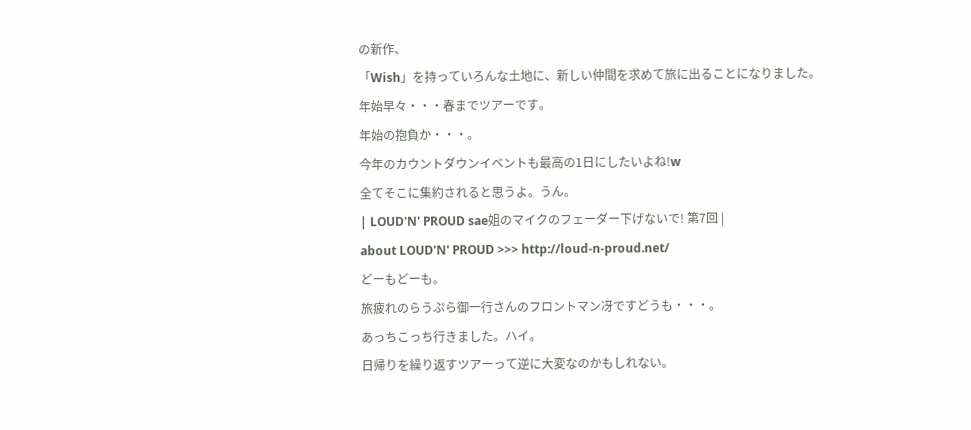の新作、
「Wish」を持っていろんな土地に、新しい仲間を求めて旅に出ることになりました。
年始早々・・・春までツアーです。
年始の抱負か・・・。
今年のカウントダウンイベントも最高の1日にしたいよね!w
全てそこに集約されると思うよ。うん。
| LOUD'N' PROUD sae姐のマイクのフェーダー下げないで! 第7回 |
about LOUD'N' PROUD >>> http://loud-n-proud.net/
どーもどーも。
旅疲れのらうぷら御一行さんのフロントマン冴ですどうも・・・。
あっちこっち行きました。ハイ。
日帰りを繰り返すツアーって逆に大変なのかもしれない。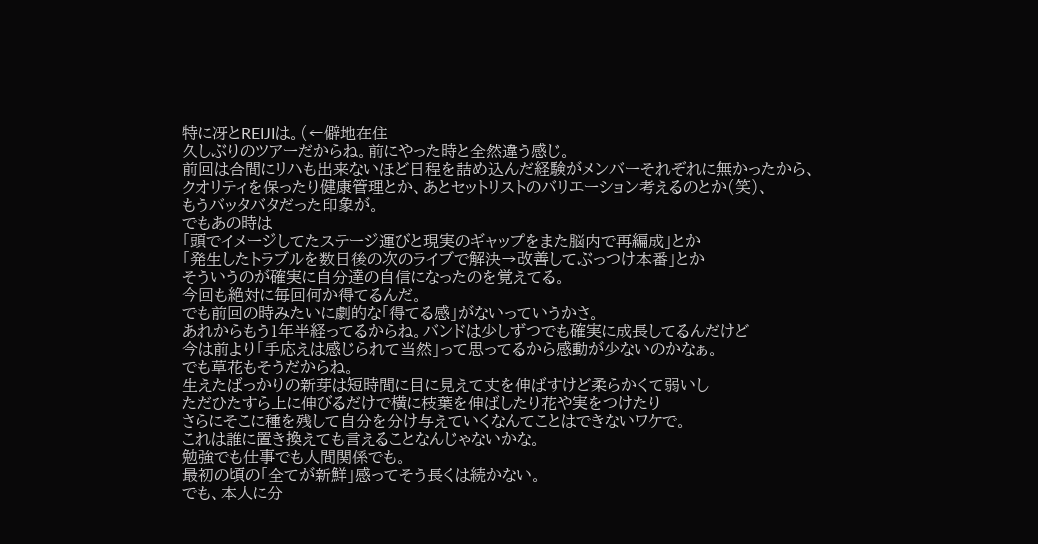特に冴とREIJIは。(←僻地在住
久しぶりのツアーだからね。前にやった時と全然違う感じ。
前回は合間にリハも出来ないほど日程を詰め込んだ経験がメンバーそれぞれに無かったから、
クオリティを保ったり健康管理とか、あとセットリストのバリエーション考えるのとか(笑)、
もうバッタバタだった印象が。
でもあの時は
「頭でイメージしてたステージ運びと現実のギャップをまた脳内で再編成」とか
「発生したトラブルを数日後の次のライブで解決→改善してぶっつけ本番」とか
そういうのが確実に自分達の自信になったのを覚えてる。
今回も絶対に毎回何か得てるんだ。
でも前回の時みたいに劇的な「得てる感」がないっていうかさ。
あれからもう1年半経ってるからね。バンドは少しずつでも確実に成長してるんだけど
今は前より「手応えは感じられて当然」って思ってるから感動が少ないのかなぁ。
でも草花もそうだからね。
生えたばっかりの新芽は短時間に目に見えて丈を伸ばすけど柔らかくて弱いし
ただひたすら上に伸びるだけで横に枝葉を伸ばしたり花や実をつけたり
さらにそこに種を残して自分を分け与えていくなんてことはできないワケで。
これは誰に置き換えても言えることなんじゃないかな。
勉強でも仕事でも人間関係でも。
最初の頃の「全てが新鮮」感ってそう長くは続かない。
でも、本人に分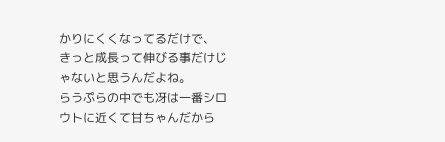かりにくくなってるだけで、
きっと成長って伸びる事だけじゃないと思うんだよね。
らうぷらの中でも冴は一番シロウトに近くて甘ちゃんだから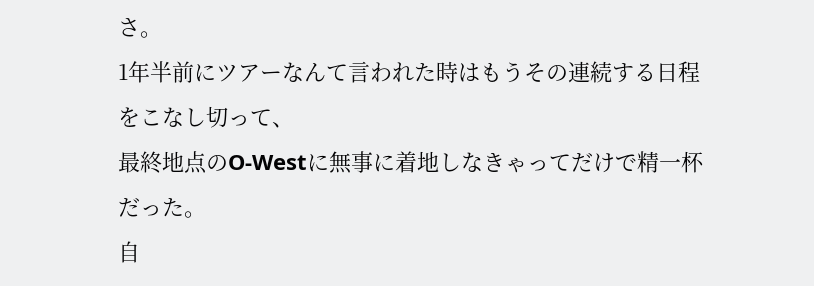さ。
1年半前にツアーなんて言われた時はもうその連続する日程をこなし切って、
最終地点のO-Westに無事に着地しなきゃってだけで精一杯だった。
自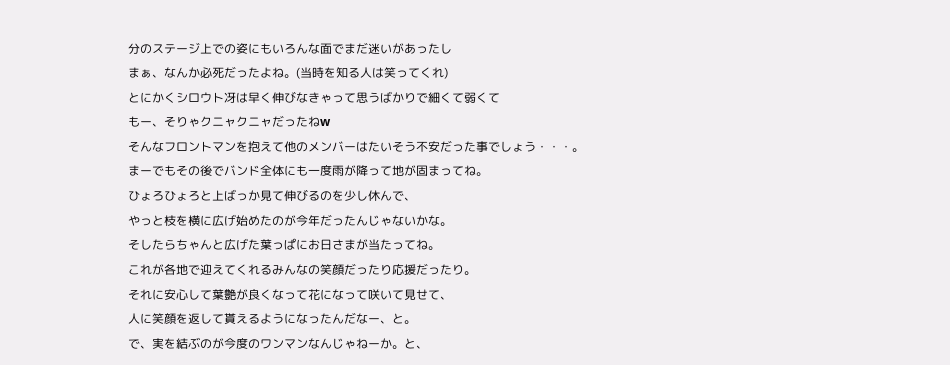分のステージ上での姿にもいろんな面でまだ迷いがあったし
まぁ、なんか必死だったよね。(当時を知る人は笑ってくれ)
とにかくシロウト冴は早く伸びなきゃって思うばかりで細くて弱くて
もー、そりゃクニャクニャだったねw
そんなフロントマンを抱えて他のメンバーはたいそう不安だった事でしょう・・・。
まーでもその後でバンド全体にも一度雨が降って地が固まってね。
ひょろひょろと上ばっか見て伸びるのを少し休んで、
やっと枝を横に広げ始めたのが今年だったんじゃないかな。
そしたらちゃんと広げた葉っぱにお日さまが当たってね。
これが各地で迎えてくれるみんなの笑顔だったり応援だったり。
それに安心して葉艶が良くなって花になって咲いて見せて、
人に笑顔を返して貰えるようになったんだなー、と。
で、実を結ぶのが今度のワンマンなんじゃねーか。と、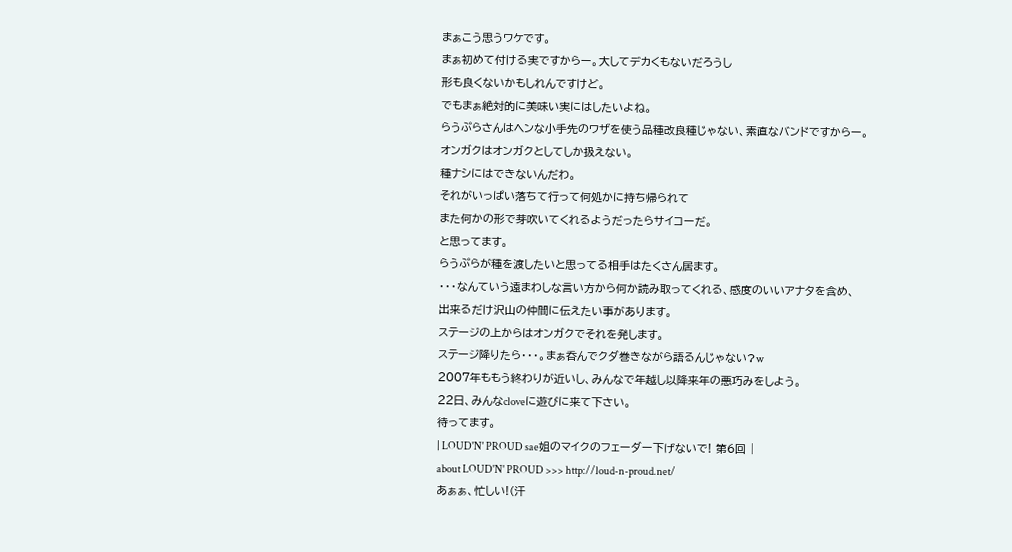まぁこう思うワケです。
まぁ初めて付ける実ですからー。大してデカくもないだろうし
形も良くないかもしれんですけど。
でもまぁ絶対的に美味い実にはしたいよね。
らうぷらさんはヘンな小手先のワザを使う品種改良種じゃない、素直なバンドですからー。
オンガクはオンガクとしてしか扱えない。
種ナシにはできないんだわ。
それがいっぱい落ちて行って何処かに持ち帰られて
また何かの形で芽吹いてくれるようだったらサイコーだ。
と思ってます。
らうぷらが種を渡したいと思ってる相手はたくさん居ます。
・・・なんていう遠まわしな言い方から何か読み取ってくれる、感度のいいアナタを含め、
出来るだけ沢山の仲間に伝えたい事があります。
ステージの上からはオンガクでそれを発します。
ステージ降りたら・・・。まぁ呑んでクダ巻きながら語るんじゃない?w
2007年ももう終わりが近いし、みんなで年越し以降来年の悪巧みをしよう。
22日、みんなcloveに遊びに来て下さい。
待ってます。
| LOUD'N' PROUD sae姐のマイクのフェーダー下げないで! 第6回 |
about LOUD'N' PROUD >>> http://loud-n-proud.net/
あぁぁ、忙しい!(汗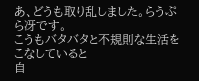あ、どうも取り乱しました。らうぷら冴です。
こうもバタバタと不規則な生活をこなしていると
自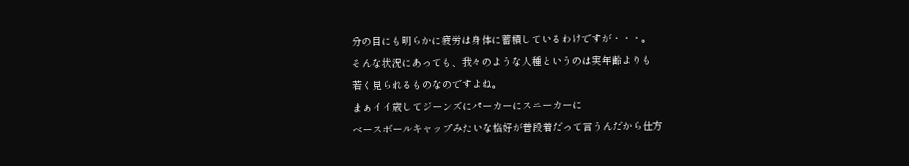分の目にも明らかに疲労は身体に蓄積しているわけですが・・・。
そんな状況にあっても、我々のような人種というのは実年齢よりも
若く見られるものなのですよね。
まぁイイ歳してジーンズにパーカーにスニーカーに
ベースボールキャップみたいな格好が普段着だって言うんだから仕方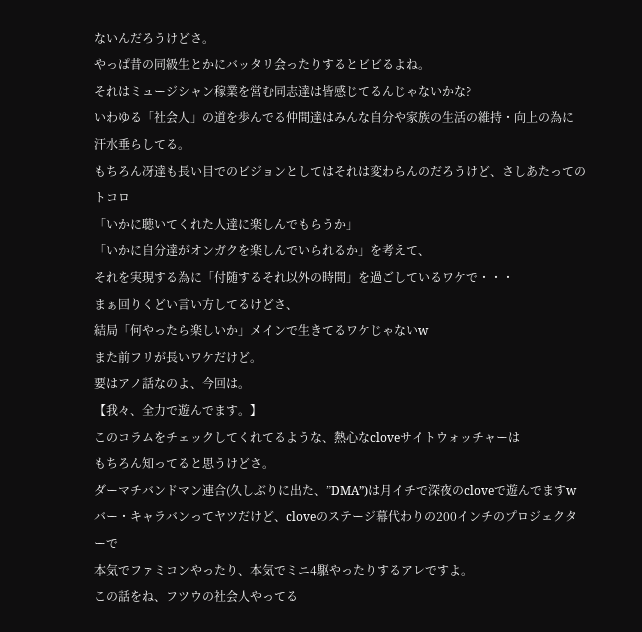ないんだろうけどさ。
やっぱ昔の同級生とかにバッタリ会ったりするとビビるよね。
それはミュージシャン稼業を営む同志達は皆感じてるんじゃないかな?
いわゆる「社会人」の道を歩んでる仲間達はみんな自分や家族の生活の維持・向上の為に
汗水垂らしてる。
もちろん冴達も長い目でのビジョンとしてはそれは変わらんのだろうけど、さしあたってのトコロ
「いかに聴いてくれた人達に楽しんでもらうか」
「いかに自分達がオンガクを楽しんでいられるか」を考えて、
それを実現する為に「付随するそれ以外の時間」を過ごしているワケで・・・
まぁ回りくどい言い方してるけどさ、
結局「何やったら楽しいか」メインで生きてるワケじゃないw
また前フリが長いワケだけど。
要はアノ話なのよ、今回は。
【我々、全力で遊んでます。】
このコラムをチェックしてくれてるような、熱心なcloveサイトウォッチャーは
もちろん知ってると思うけどさ。
ダーマチバンドマン連合(久しぶりに出た、”DMA”)は月イチで深夜のcloveで遊んでますw
バー・キャラバンってヤツだけど、cloveのステージ幕代わりの200インチのプロジェクターで
本気でファミコンやったり、本気でミニ4駆やったりするアレですよ。
この話をね、フツウの社会人やってる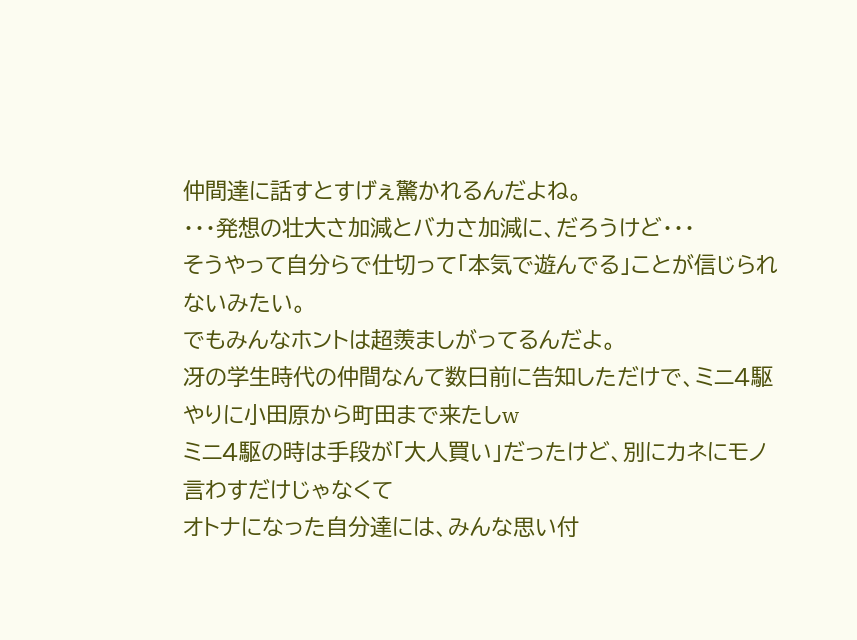仲間達に話すとすげぇ驚かれるんだよね。
・・・発想の壮大さ加減とバカさ加減に、だろうけど・・・
そうやって自分らで仕切って「本気で遊んでる」ことが信じられないみたい。
でもみんなホントは超羨ましがってるんだよ。
冴の学生時代の仲間なんて数日前に告知しただけで、ミニ4駆やりに小田原から町田まで来たしw
ミニ4駆の時は手段が「大人買い」だったけど、別にカネにモノ言わすだけじゃなくて
オトナになった自分達には、みんな思い付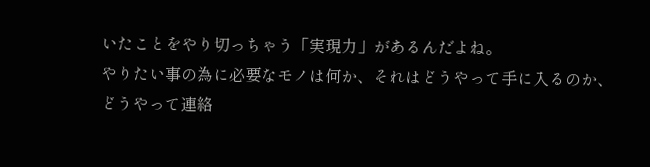いたことをやり切っちゃう「実現力」があるんだよね。
やりたい事の為に必要なモノは何か、それはどうやって手に入るのか、
どうやって連絡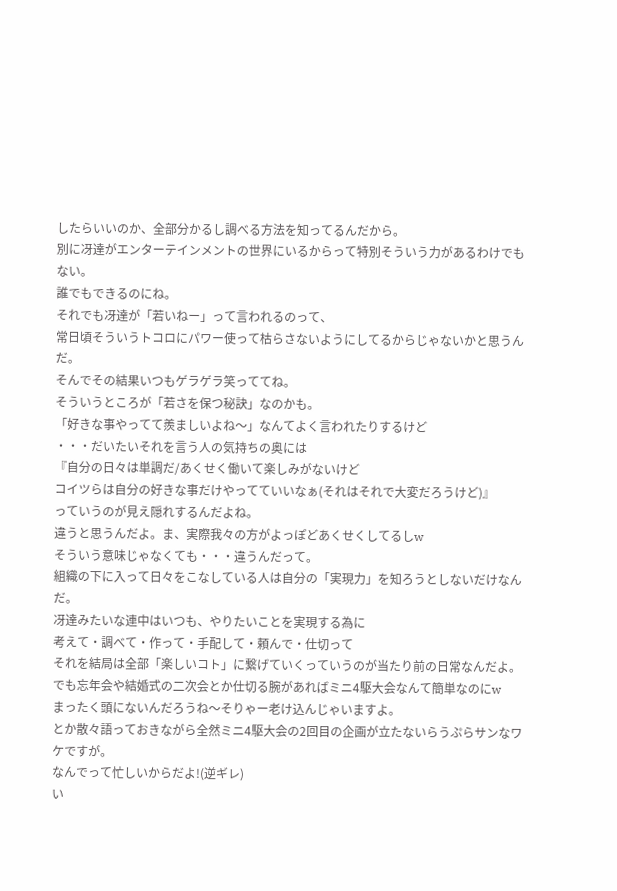したらいいのか、全部分かるし調べる方法を知ってるんだから。
別に冴達がエンターテインメントの世界にいるからって特別そういう力があるわけでもない。
誰でもできるのにね。
それでも冴達が「若いねー」って言われるのって、
常日頃そういうトコロにパワー使って枯らさないようにしてるからじゃないかと思うんだ。
そんでその結果いつもゲラゲラ笑っててね。
そういうところが「若さを保つ秘訣」なのかも。
「好きな事やってて羨ましいよね〜」なんてよく言われたりするけど
・・・だいたいそれを言う人の気持ちの奥には
『自分の日々は単調だ/あくせく働いて楽しみがないけど
コイツらは自分の好きな事だけやってていいなぁ(それはそれで大変だろうけど)』
っていうのが見え隠れするんだよね。
違うと思うんだよ。ま、実際我々の方がよっぽどあくせくしてるしw
そういう意味じゃなくても・・・違うんだって。
組織の下に入って日々をこなしている人は自分の「実現力」を知ろうとしないだけなんだ。
冴達みたいな連中はいつも、やりたいことを実現する為に
考えて・調べて・作って・手配して・頼んで・仕切って
それを結局は全部「楽しいコト」に繋げていくっていうのが当たり前の日常なんだよ。
でも忘年会や結婚式の二次会とか仕切る腕があればミニ4駆大会なんて簡単なのにw
まったく頭にないんだろうね〜そりゃー老け込んじゃいますよ。
とか散々語っておきながら全然ミニ4駆大会の2回目の企画が立たないらうぷらサンなワケですが。
なんでって忙しいからだよ!(逆ギレ)
い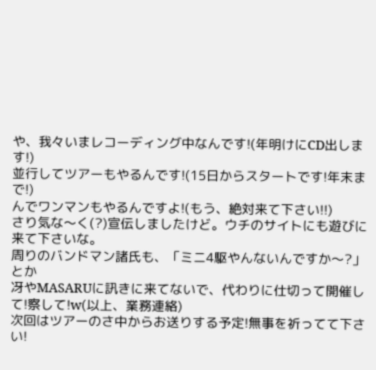や、我々いまレコーディング中なんです!(年明けにCD出します!)
並行してツアーもやるんです!(15日からスタートです!年末まで!)
んでワンマンもやるんですよ!(もう、絶対来て下さい!!)
さり気な〜く(?)宣伝しましたけど。ウチのサイトにも遊びに来て下さいな。
周りのバンドマン諸氏も、「ミニ4駆やんないんですか〜?」とか
冴やMASARUに訊きに来てないで、代わりに仕切って開催して!察して!w(以上、業務連絡)
次回はツアーのさ中からお送りする予定!無事を祈ってて下さい!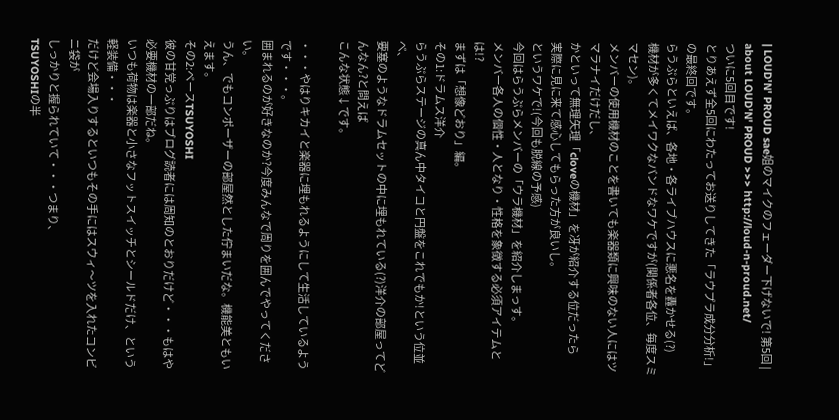| LOUD'N' PROUD sae姐のマイクのフェーダー下げないで! 第5回 |
about LOUD'N' PROUD >>> http://loud-n-proud.net/
ついに5回目です!
とりあえず全5回にわたってお送りしてきた「ラウプラ成分分析!」の最終回です。
らうぷらといえば、各地・各ライブハウスに悪名を轟かせる(?)
機材が多くてメイワクなバンドなワケですが(関係者各位、毎度スミマセン)。
メンバーの使用機材のことを書いても楽器類に興味のない人にはツマラナイだけだし、
かといって無理矢理「cloveの機材」を冴が紹介する位だったら
実際に見に来て感心してもらった方が良いし。
というワケで!(今回も脱線の予感)
今回はらうぷらメンバーの「ウラ機材」を紹介しまっす。
メンバー各人の個性・人となり・性格を象徴する必須アイテムとは!?
まずは「想像どおり」編。
その1:ドラムス洋介
らうぷらステージの真ん中タイコと円盤をこれでもか!という位並べ、
要塞のようなドラムセットの中に埋もれている(?)洋介の部屋ってどんなん?と問えば
こんな状態↓です。

・・・やはりキカイと楽器に埋もれるようにして生活しているようです・・・。
囲まれるのが好きなのか?今度みんなで周りを囲んでやってください。
うん、でもコンポーザーの部屋然とした佇まいだな。機能美ともいえます。
その2:ベースTSUYOSHI
彼の甘党っぷりはブログ読者には周知のとおりだけど・・・もはや必要機材の一部だね。
いつも荷物は楽器と小さなフットスイッチとシールドだけ、という軽装備・・・
だけど会場入りするといつもその手にはスウィ〜ツを入れたコンビニ袋が
しっかりと握られていて・・・つまり、
TSUYOSHIの半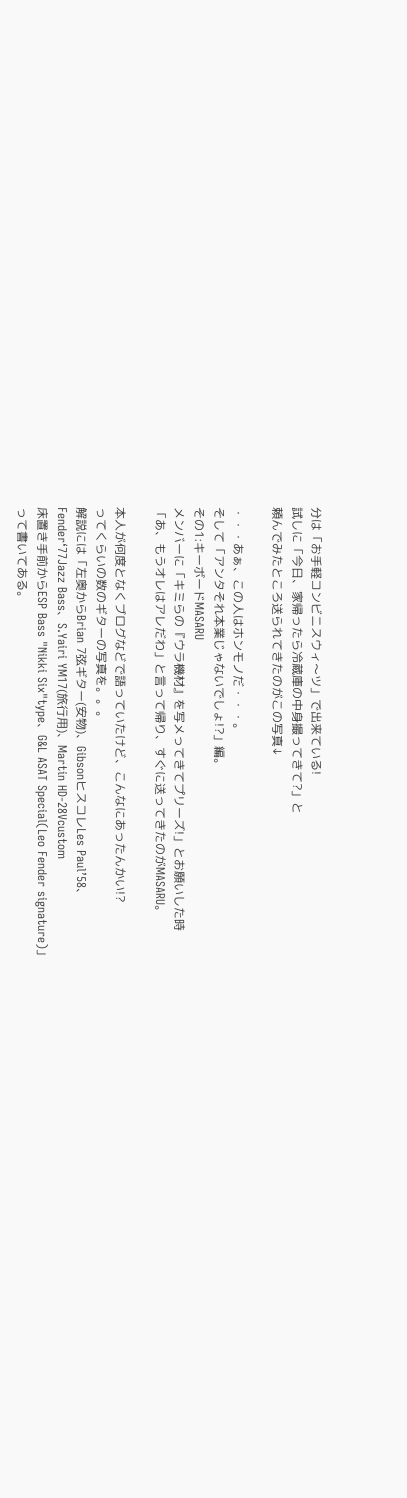分は「お手軽コンビニスウィ〜ツ」で出来ている!
試しに「今日、家帰ったら冷蔵庫の中身撮ってきて?」と
頼んでみたところ送られてきたのがこの写真↓

・・・あぁ、この人はホンモノだ・・・。
そして「アンタそれ本業じゃないでしょ!?」編。
その1:キーボードMASARU
メンバーに「キミらの『ウラ機材』を写メってきてプリーズ!」とお願いした時
「あ、もうオレはアレだわ」と言って帰り、すぐに送ってきたのがMASARU。

本人が何度となくブログなどで語っていたけど、こんなにあったんかい!?
ってくらいの数のギターの写真を。。。
解説には「左奥からBrian 7弦ギター(安物)、GibsonヒスコレLes Paul’58、
Fender‘77Jazz Bass、S.Yairi YM17(旅行用)、Martin HD-28Vcustom
床置き手前からESP Bass "Nikki Six"type、G&L ASAT Special(Leo Fender signature)」
って書いてある。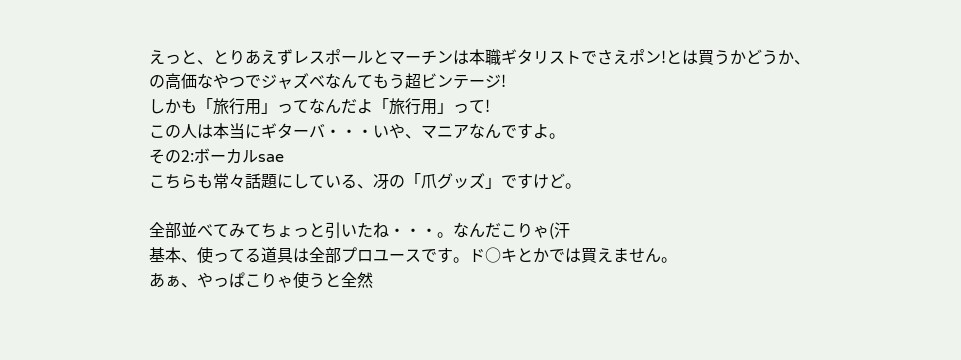えっと、とりあえずレスポールとマーチンは本職ギタリストでさえポン!とは買うかどうか、
の高価なやつでジャズベなんてもう超ビンテージ!
しかも「旅行用」ってなんだよ「旅行用」って!
この人は本当にギターバ・・・いや、マニアなんですよ。
その2:ボーカルsae
こちらも常々話題にしている、冴の「爪グッズ」ですけど。

全部並べてみてちょっと引いたね・・・。なんだこりゃ(汗
基本、使ってる道具は全部プロユースです。ド○キとかでは買えません。
あぁ、やっぱこりゃ使うと全然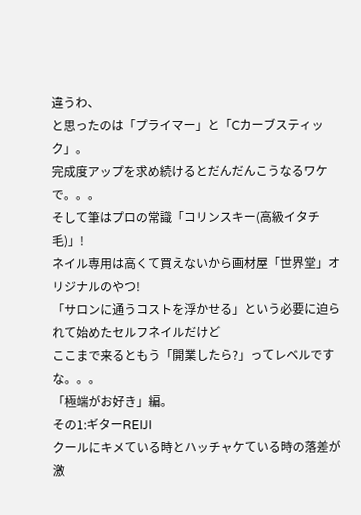違うわ、
と思ったのは「プライマー」と「Cカーブスティック」。
完成度アップを求め続けるとだんだんこうなるワケで。。。
そして筆はプロの常識「コリンスキー(高級イタチ毛)」!
ネイル専用は高くて買えないから画材屋「世界堂」オリジナルのやつ!
「サロンに通うコストを浮かせる」という必要に迫られて始めたセルフネイルだけど
ここまで来るともう「開業したら?」ってレベルですな。。。
「極端がお好き」編。
その1:ギターREIJI
クールにキメている時とハッチャケている時の落差が激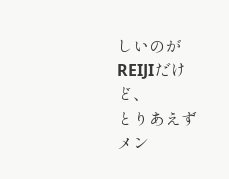しいのがREIJIだけど、
とりあえずメン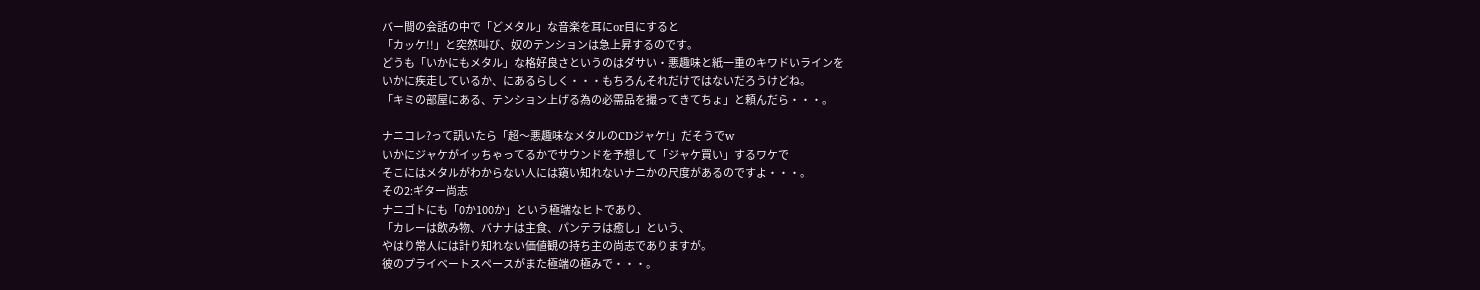バー間の会話の中で「どメタル」な音楽を耳にor目にすると
「カッケ!!」と突然叫び、奴のテンションは急上昇するのです。
どうも「いかにもメタル」な格好良さというのはダサい・悪趣味と紙一重のキワドいラインを
いかに疾走しているか、にあるらしく・・・もちろんそれだけではないだろうけどね。
「キミの部屋にある、テンション上げる為の必需品を撮ってきてちょ」と頼んだら・・・。

ナニコレ?って訊いたら「超〜悪趣味なメタルのCDジャケ!」だそうでw
いかにジャケがイッちゃってるかでサウンドを予想して「ジャケ買い」するワケで
そこにはメタルがわからない人には窺い知れないナニかの尺度があるのですよ・・・。
その2:ギター尚志
ナニゴトにも「0か100か」という極端なヒトであり、
「カレーは飲み物、バナナは主食、パンテラは癒し」という、
やはり常人には計り知れない価値観の持ち主の尚志でありますが。
彼のプライベートスペースがまた極端の極みで・・・。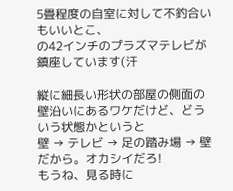5畳程度の自室に対して不釣合いもいいとこ、
の42インチのプラズマテレビが鎮座しています(汗

縦に細長い形状の部屋の側面の壁沿いにあるワケだけど、どういう状態かというと
壁 → テレビ → 足の踏み場 → 壁
だから。オカシイだろ!
もうね、見る時に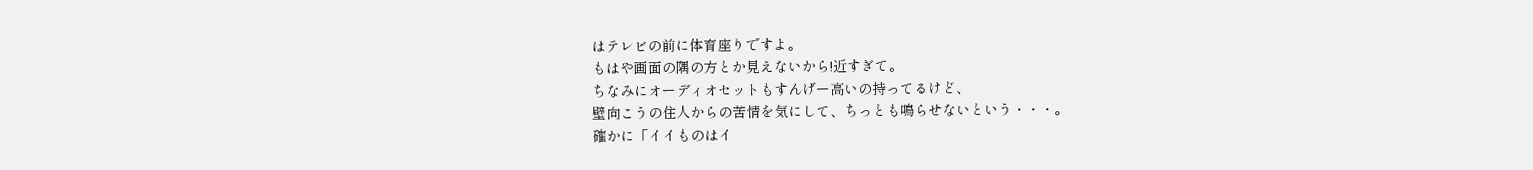はテレビの前に体育座りですよ。
もはや画面の隅の方とか見えないから!近すぎて。
ちなみにオーディオセットもすんげー高いの持ってるけど、
壁向こうの住人からの苦情を気にして、ちっとも鳴らせないという・・・。
確かに「イイものはイ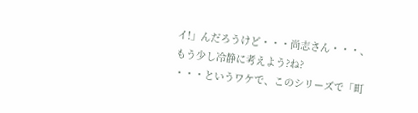イ!」んだろうけど・・・尚志さん・・・、
もう少し冷静に考えよう?ね?
・・・というワケで、このシリーズで「町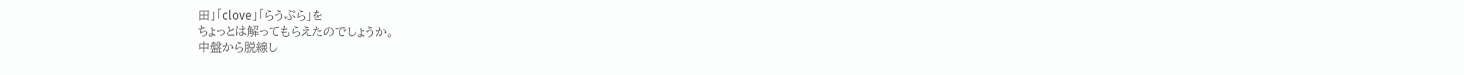田」「clove」「らうぷら」を
ちょっとは解ってもらえたのでしょうか。
中盤から脱線し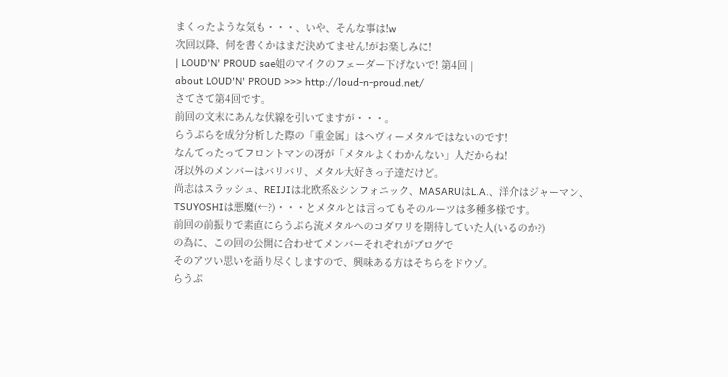まくったような気も・・・、いや、そんな事は!w
次回以降、何を書くかはまだ決めてません!がお楽しみに!
| LOUD'N' PROUD sae姐のマイクのフェーダー下げないで! 第4回 |
about LOUD'N' PROUD >>> http://loud-n-proud.net/
さてさて第4回です。
前回の文末にあんな伏線を引いてますが・・・。
らうぷらを成分分析した際の「重金属」はヘヴィーメタルではないのです!
なんてったってフロントマンの冴が「メタルよくわかんない」人だからね!
冴以外のメンバーはバリバリ、メタル大好きっ子達だけど。
尚志はスラッシュ、REIJIは北欧系&シンフォニック、MASARUはL.A.、洋介はジャーマン、
TSUYOSHIは悪魔(←?)・・・とメタルとは言ってもそのルーツは多種多様です。
前回の前振りで素直にらうぷら流メタルへのコダワリを期待していた人(いるのか?)
の為に、この回の公開に合わせてメンバーそれぞれがブログで
そのアツい思いを語り尽くしますので、興味ある方はそちらをドウゾ。
らうぷ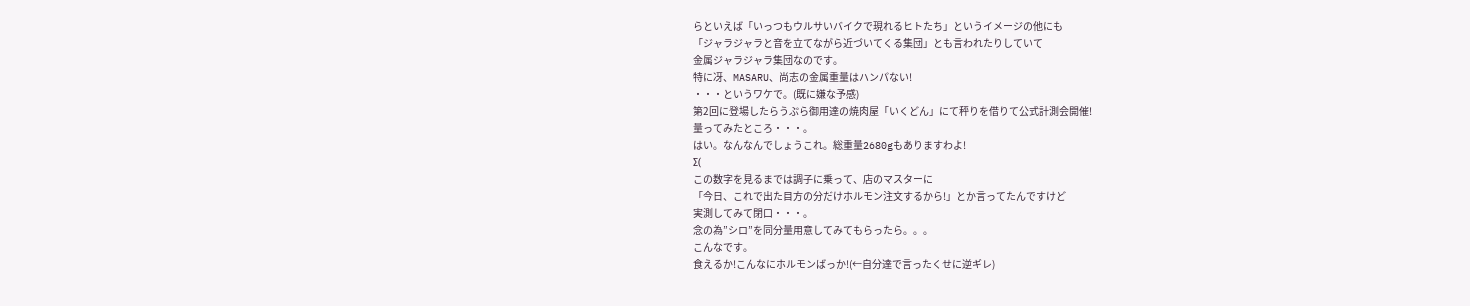らといえば「いっつもウルサいバイクで現れるヒトたち」というイメージの他にも
「ジャラジャラと音を立てながら近づいてくる集団」とも言われたりしていて
金属ジャラジャラ集団なのです。
特に冴、MASARU、尚志の金属重量はハンパない!
・・・というワケで。(既に嫌な予感)
第2回に登場したらうぷら御用達の焼肉屋「いくどん」にて秤りを借りて公式計測会開催!
量ってみたところ・・・。
はい。なんなんでしょうこれ。総重量2680gもありますわよ!
Σ(
この数字を見るまでは調子に乗って、店のマスターに
「今日、これで出た目方の分だけホルモン注文するから!」とか言ってたんですけど
実測してみて閉口・・・。
念の為”シロ”を同分量用意してみてもらったら。。。
こんなです。
食えるか!こんなにホルモンばっか!(←自分達で言ったくせに逆ギレ)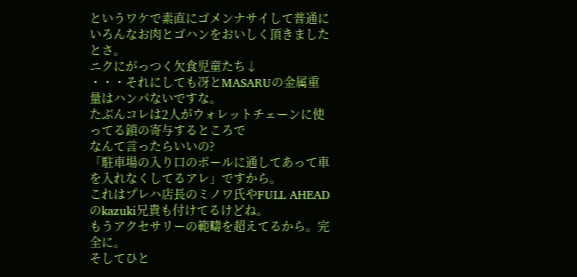というワケで素直にゴメンナサイして普通にいろんなお肉とゴハンをおいしく頂きましたとさ。
ニクにがっつく欠食児童たち↓
・・・それにしても冴とMASARUの金属重量はハンパないですな。
たぶんコレは2人がウォレットチェーンに使ってる鎖の寄与するところで
なんて言ったらいいの?
「駐車場の入り口のポールに通してあって車を入れなくしてるアレ」ですから。
これはプレハ店長のミノワ氏やFULL AHEADのkazuki兄貴も付けてるけどね。
もうアクセサリーの範疇を超えてるから。完全に。
そしてひと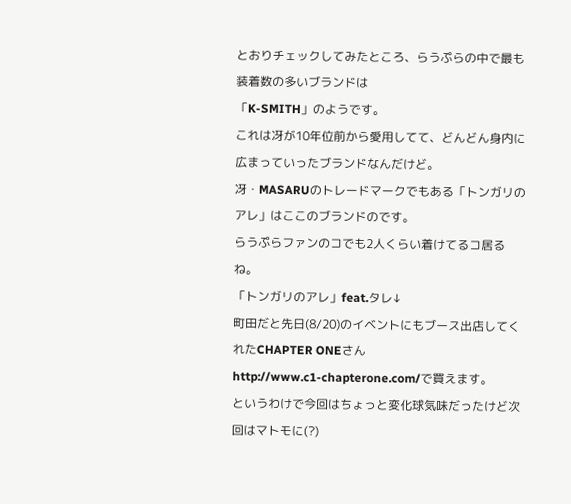とおりチェックしてみたところ、らうぷらの中で最も装着数の多いブランドは
「K-SMITH」のようです。
これは冴が10年位前から愛用してて、どんどん身内に広まっていったブランドなんだけど。
冴・MASARUのトレードマークでもある「トンガリのアレ」はここのブランドのです。
らうぷらファンのコでも2人くらい着けてるコ居るね。
「トンガリのアレ」feat.タレ↓
町田だと先日(8/20)のイベントにもブース出店してくれたCHAPTER ONEさん
http://www.c1-chapterone.com/で買えます。
というわけで今回はちょっと変化球気味だったけど次回はマトモに(?)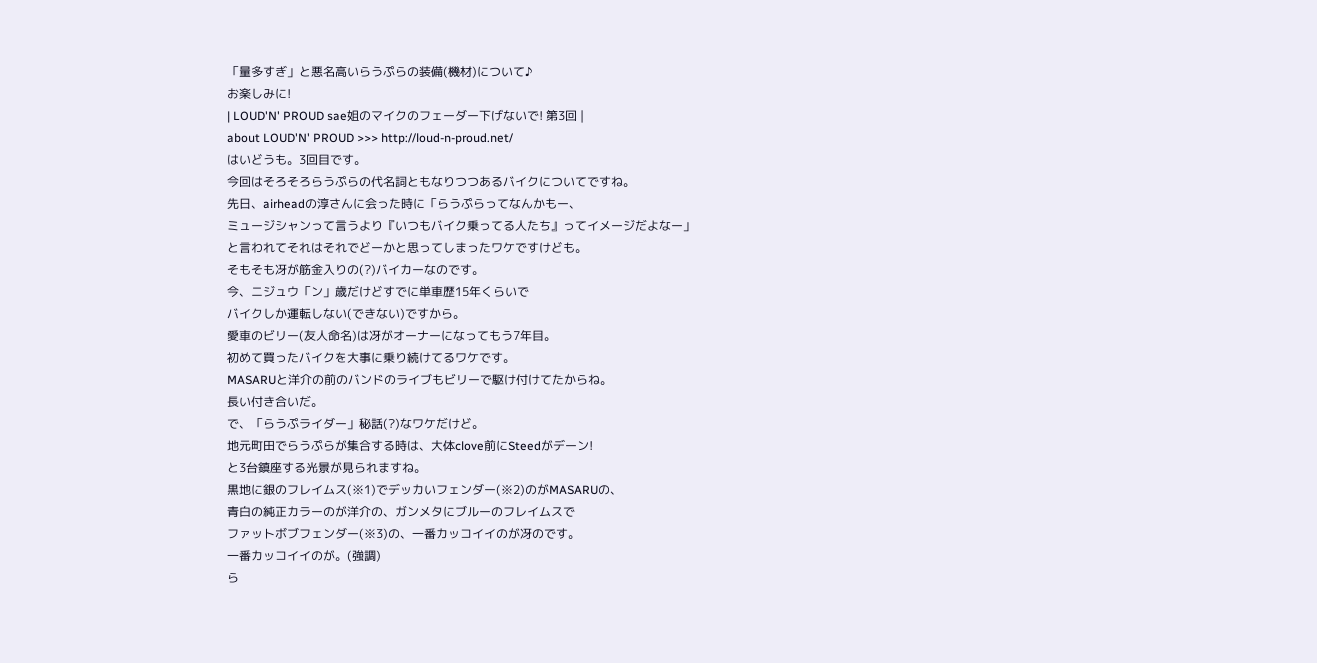「量多すぎ」と悪名高いらうぷらの装備(機材)について♪
お楽しみに!
| LOUD'N' PROUD sae姐のマイクのフェーダー下げないで! 第3回 |
about LOUD'N' PROUD >>> http://loud-n-proud.net/
はいどうも。3回目です。
今回はそろそろらうぷらの代名詞ともなりつつあるバイクについてですね。
先日、airheadの淳さんに会った時に「らうぷらってなんかもー、
ミュージシャンって言うより『いつもバイク乗ってる人たち』ってイメージだよなー」
と言われてそれはそれでどーかと思ってしまったワケですけども。
そもそも冴が筋金入りの(?)バイカーなのです。
今、ニジュウ「ン」歳だけどすでに単車歴15年くらいで
バイクしか運転しない(できない)ですから。
愛車のビリー(友人命名)は冴がオーナーになってもう7年目。
初めて買ったバイクを大事に乗り続けてるワケです。
MASARUと洋介の前のバンドのライブもビリーで駆け付けてたからね。
長い付き合いだ。
で、「らうぷライダー」秘話(?)なワケだけど。
地元町田でらうぷらが集合する時は、大体clove前にSteedがデーン!
と3台鎮座する光景が見られますね。
黒地に銀のフレイムス(※1)でデッカいフェンダー(※2)のがMASARUの、
青白の純正カラーのが洋介の、ガンメタにブルーのフレイムスで
ファットボブフェンダー(※3)の、一番カッコイイのが冴のです。
一番カッコイイのが。(強調)
ら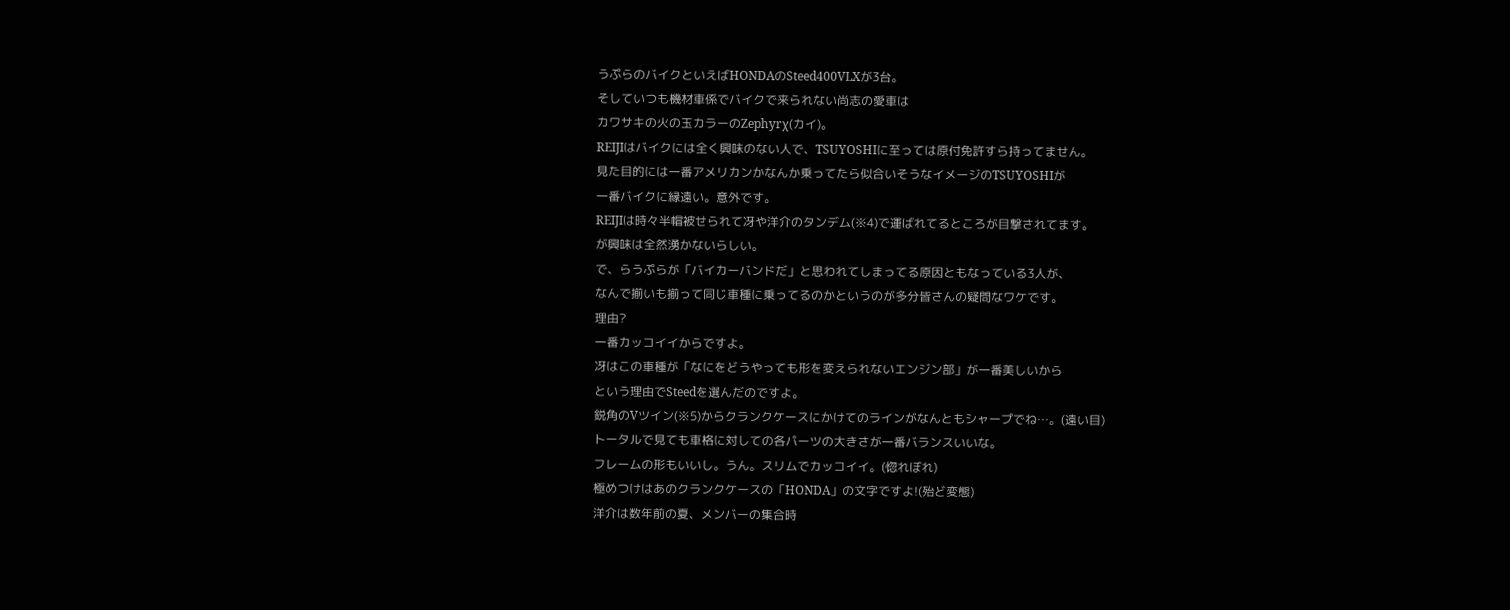うぷらのバイクといえばHONDAのSteed400VLXが3台。
そしていつも機材車係でバイクで来られない尚志の愛車は
カワサキの火の玉カラーのZephyrχ(カイ)。
REIJIはバイクには全く興味のない人で、TSUYOSHIに至っては原付免許すら持ってません。
見た目的には一番アメリカンかなんか乗ってたら似合いそうなイメージのTSUYOSHIが
一番バイクに縁遠い。意外です。
REIJIは時々半帽被せられて冴や洋介のタンデム(※4)で運ばれてるところが目撃されてます。
が興味は全然湧かないらしい。
で、らうぷらが「バイカーバンドだ」と思われてしまってる原因ともなっている3人が、
なんで揃いも揃って同じ車種に乗ってるのかというのが多分皆さんの疑問なワケです。
理由?
一番カッコイイからですよ。
冴はこの車種が「なにをどうやっても形を変えられないエンジン部」が一番美しいから
という理由でSteedを選んだのですよ。
鋭角のVツイン(※5)からクランクケースにかけてのラインがなんともシャープでね…。(遠い目)
トータルで見ても車格に対しての各パーツの大きさが一番バランスいいな。
フレームの形もいいし。うん。スリムでカッコイイ。(惚れぼれ)
極めつけはあのクランクケースの「HONDA」の文字ですよ!(殆ど変態)
洋介は数年前の夏、メンバーの集合時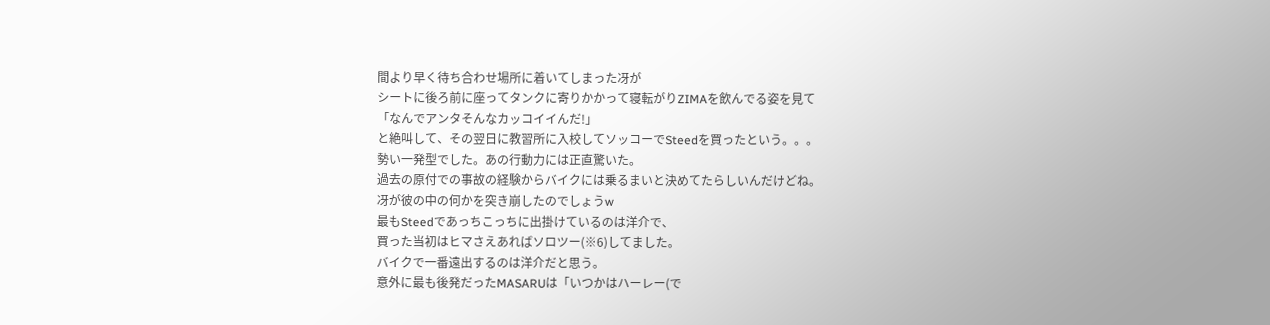間より早く待ち合わせ場所に着いてしまった冴が
シートに後ろ前に座ってタンクに寄りかかって寝転がりZIMAを飲んでる姿を見て
「なんでアンタそんなカッコイイんだ!」
と絶叫して、その翌日に教習所に入校してソッコーでSteedを買ったという。。。
勢い一発型でした。あの行動力には正直驚いた。
過去の原付での事故の経験からバイクには乗るまいと決めてたらしいんだけどね。
冴が彼の中の何かを突き崩したのでしょうw
最もSteedであっちこっちに出掛けているのは洋介で、
買った当初はヒマさえあればソロツー(※6)してました。
バイクで一番遠出するのは洋介だと思う。
意外に最も後発だったMASARUは「いつかはハーレー(で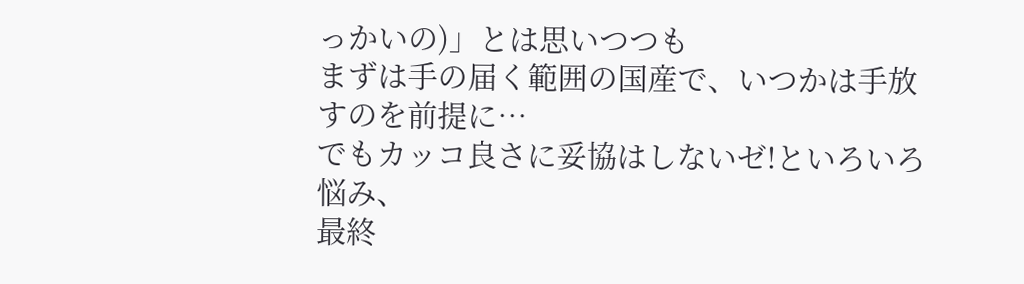っかいの)」とは思いつつも
まずは手の届く範囲の国産で、いつかは手放すのを前提に…
でもカッコ良さに妥協はしないゼ!といろいろ悩み、
最終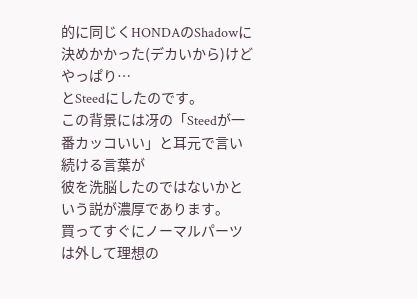的に同じくHONDAのShadowに決めかかった(デカいから)けどやっぱり…
とSteedにしたのです。
この背景には冴の「Steedが一番カッコいい」と耳元で言い続ける言葉が
彼を洗脳したのではないかという説が濃厚であります。
買ってすぐにノーマルパーツは外して理想の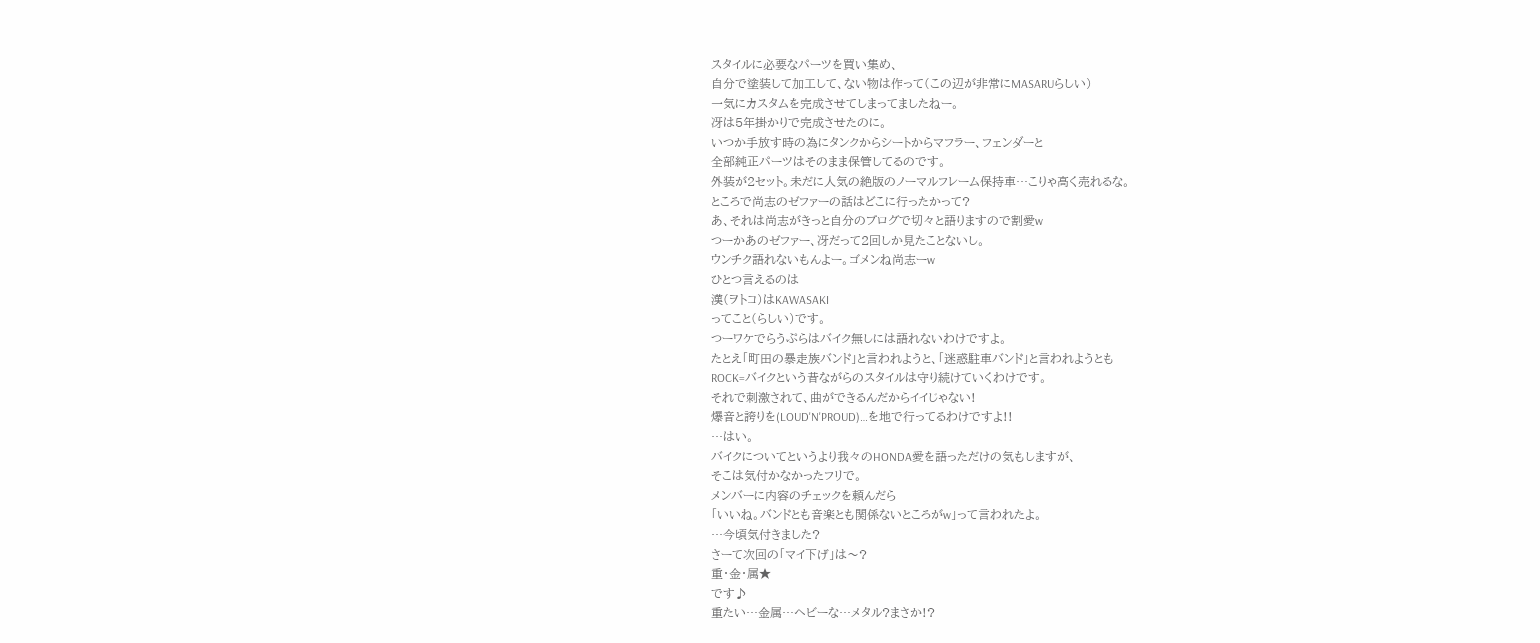スタイルに必要なパーツを買い集め、
自分で塗装して加工して、ない物は作って(この辺が非常にMASARUらしい)
一気にカスタムを完成させてしまってましたねー。
冴は5年掛かりで完成させたのに。
いつか手放す時の為にタンクからシートからマフラー、フェンダーと
全部純正パーツはそのまま保管してるのです。
外装が2セット。未だに人気の絶版のノーマルフレーム保持車…こりゃ高く売れるな。
ところで尚志のゼファーの話はどこに行ったかって?
あ、それは尚志がきっと自分のブログで切々と語りますので割愛w
つーかあのゼファー、冴だって2回しか見たことないし。
ウンチク語れないもんよー。ゴメンね尚志ーw
ひとつ言えるのは
漢(ヲトコ)はKAWASAKI
ってこと(らしい)です。
つーワケでらうぷらはバイク無しには語れないわけですよ。
たとえ「町田の暴走族バンド」と言われようと、「迷惑駐車バンド」と言われようとも
ROCK=バイクという昔ながらのスタイルは守り続けていくわけです。
それで刺激されて、曲ができるんだからイイじゃない!
爆音と誇りを(LOUD'N'PROUD)…を地で行ってるわけですよ!!
…はい。
バイクについてというより我々のHONDA愛を語っただけの気もしますが、
そこは気付かなかったフリで。
メンバーに内容のチェックを頼んだら
「いいね。バンドとも音楽とも関係ないところがw」って言われたよ。
…今頃気付きました?
さーて次回の「マイ下げ」は〜?
重・金・属★
です♪
重たい…金属…ヘビーな…メタル?まさか!?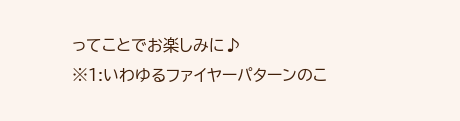ってことでお楽しみに♪
※1:いわゆるファイヤーパターンのこ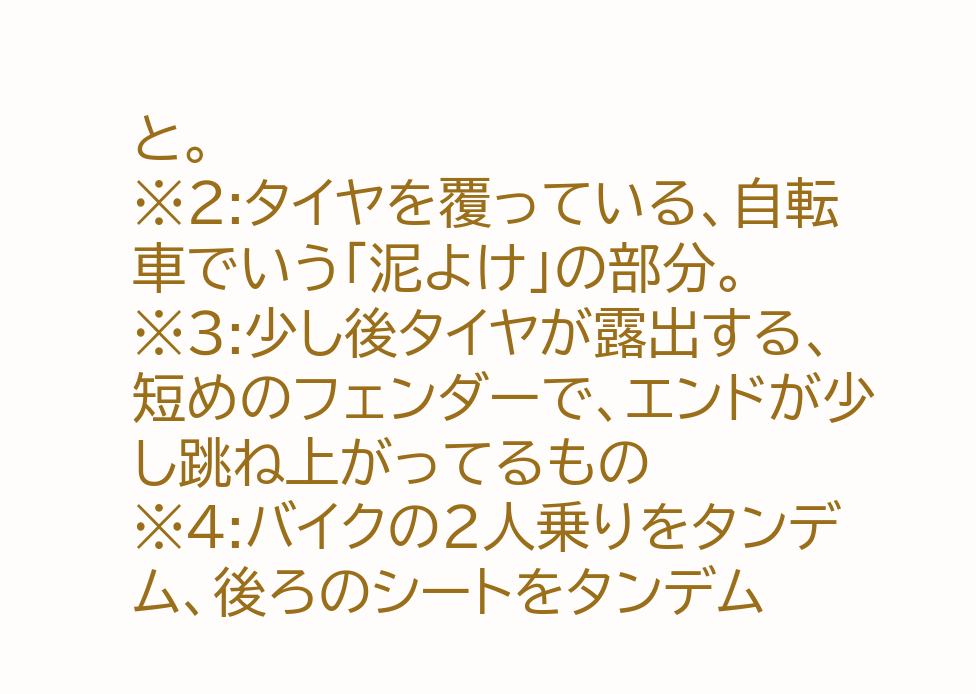と。
※2:タイヤを覆っている、自転車でいう「泥よけ」の部分。
※3:少し後タイヤが露出する、短めのフェンダーで、エンドが少し跳ね上がってるもの
※4:バイクの2人乗りをタンデム、後ろのシートをタンデム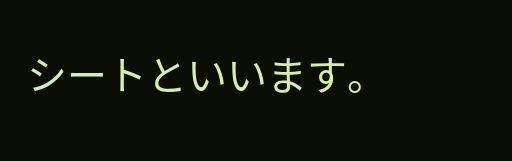シートといいます。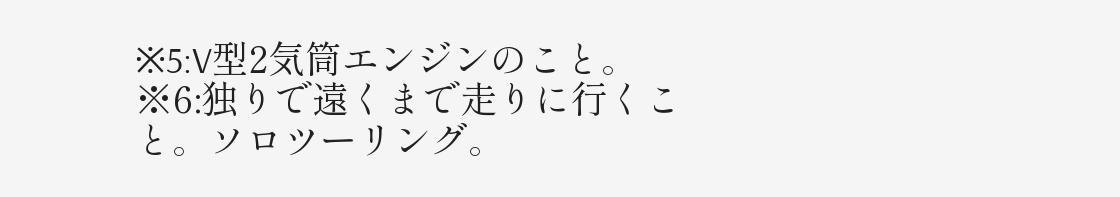※5:V型2気筒エンジンのこと。
※6:独りで遠くまで走りに行くこと。ソロツーリング。